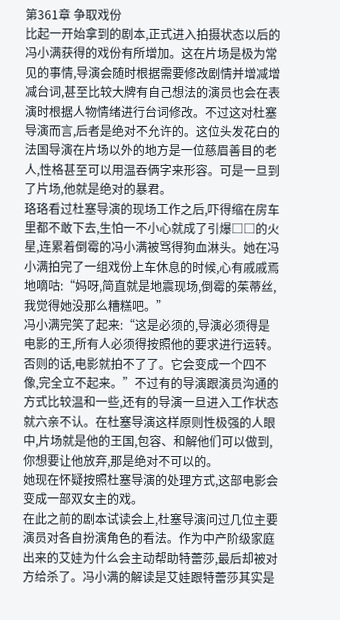第361章 争取戏份
比起一开始拿到的剧本,正式进入拍摄状态以后的冯小满获得的戏份有所增加。这在片场是极为常见的事情,导演会随时根据需要修改剧情并增减增减台词,甚至比较大牌有自己想法的演员也会在表演时根据人物情绪进行台词修改。不过这对杜塞导演而言,后者是绝对不允许的。这位头发花白的法国导演在片场以外的地方是一位慈眉善目的老人,性格甚至可以用温吞俩字来形容。可是一旦到了片场,他就是绝对的暴君。
珞珞看过杜塞导演的现场工作之后,吓得缩在房车里都不敢下去,生怕一不小心就成了引爆□□的火星,连累着倒霉的冯小满被骂得狗血淋头。她在冯小满拍完了一组戏份上车休息的时候,心有戚戚焉地嘀咕:“妈呀,简直就是地震现场,倒霉的茱蒂丝,我觉得她没那么糟糕吧。”
冯小满完笑了起来:“这是必须的,导演必须得是电影的王,所有人必须得按照他的要求进行运转。否则的话,电影就拍不了了。它会变成一个四不像,完全立不起来。”不过有的导演跟演员沟通的方式比较温和一些,还有的导演一旦进入工作状态就六亲不认。在杜塞导演这样原则性极强的人眼中,片场就是他的王国,包容、和解他们可以做到,你想要让他放弃,那是绝对不可以的。
她现在怀疑按照杜塞导演的处理方式,这部电影会变成一部双女主的戏。
在此之前的剧本试读会上,杜塞导演问过几位主要演员对各自扮演角色的看法。作为中产阶级家庭出来的艾娃为什么会主动帮助特蕾莎,最后却被对方给杀了。冯小满的解读是艾娃跟特蕾莎其实是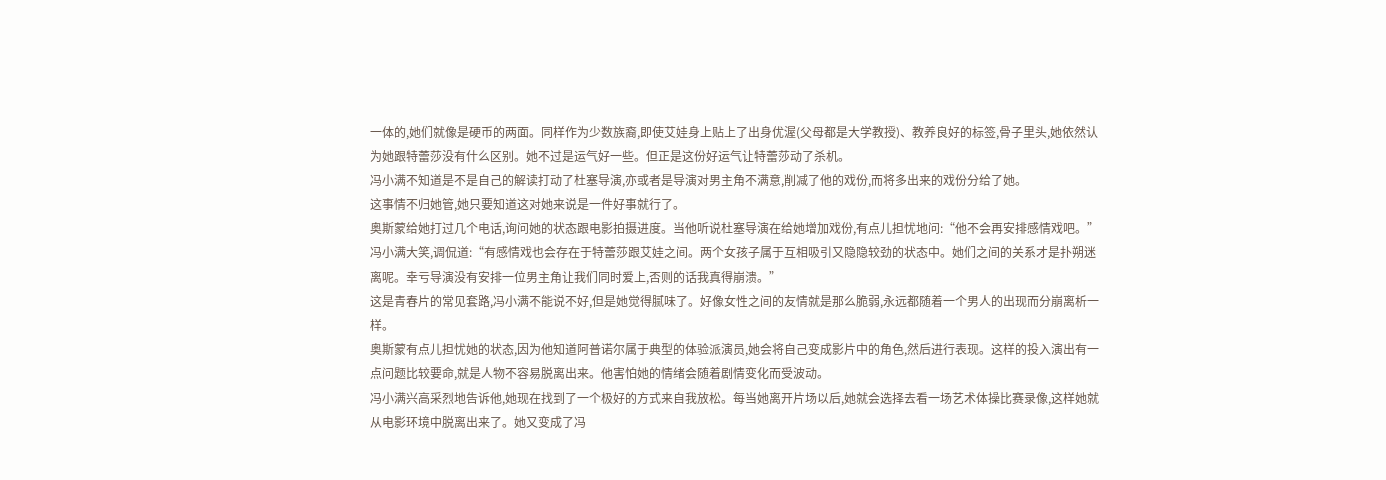一体的,她们就像是硬币的两面。同样作为少数族裔,即使艾娃身上贴上了出身优渥(父母都是大学教授)、教养良好的标签,骨子里头,她依然认为她跟特蕾莎没有什么区别。她不过是运气好一些。但正是这份好运气让特蕾莎动了杀机。
冯小满不知道是不是自己的解读打动了杜塞导演,亦或者是导演对男主角不满意,削减了他的戏份,而将多出来的戏份分给了她。
这事情不归她管,她只要知道这对她来说是一件好事就行了。
奥斯蒙给她打过几个电话,询问她的状态跟电影拍摄进度。当他听说杜塞导演在给她增加戏份,有点儿担忧地问:“他不会再安排感情戏吧。”
冯小满大笑,调侃道:“有感情戏也会存在于特蕾莎跟艾娃之间。两个女孩子属于互相吸引又隐隐较劲的状态中。她们之间的关系才是扑朔迷离呢。幸亏导演没有安排一位男主角让我们同时爱上,否则的话我真得崩溃。”
这是青春片的常见套路,冯小满不能说不好,但是她觉得腻味了。好像女性之间的友情就是那么脆弱,永远都随着一个男人的出现而分崩离析一样。
奥斯蒙有点儿担忧她的状态,因为他知道阿普诺尔属于典型的体验派演员,她会将自己变成影片中的角色,然后进行表现。这样的投入演出有一点问题比较要命,就是人物不容易脱离出来。他害怕她的情绪会随着剧情变化而受波动。
冯小满兴高采烈地告诉他,她现在找到了一个极好的方式来自我放松。每当她离开片场以后,她就会选择去看一场艺术体操比赛录像,这样她就从电影环境中脱离出来了。她又变成了冯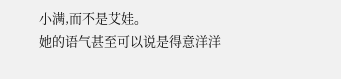小满,而不是艾娃。
她的语气甚至可以说是得意洋洋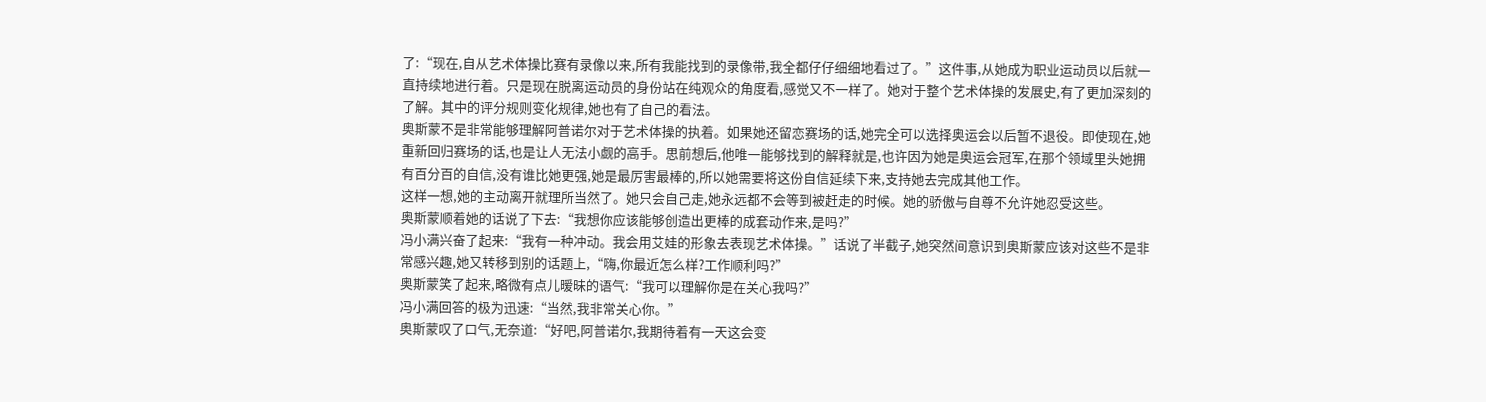了:“现在,自从艺术体操比赛有录像以来,所有我能找到的录像带,我全都仔仔细细地看过了。”这件事,从她成为职业运动员以后就一直持续地进行着。只是现在脱离运动员的身份站在纯观众的角度看,感觉又不一样了。她对于整个艺术体操的发展史,有了更加深刻的了解。其中的评分规则变化规律,她也有了自己的看法。
奥斯蒙不是非常能够理解阿普诺尔对于艺术体操的执着。如果她还留恋赛场的话,她完全可以选择奥运会以后暂不退役。即使现在,她重新回归赛场的话,也是让人无法小觑的高手。思前想后,他唯一能够找到的解释就是,也许因为她是奥运会冠军,在那个领域里头她拥有百分百的自信,没有谁比她更强,她是最厉害最棒的,所以她需要将这份自信延续下来,支持她去完成其他工作。
这样一想,她的主动离开就理所当然了。她只会自己走,她永远都不会等到被赶走的时候。她的骄傲与自尊不允许她忍受这些。
奥斯蒙顺着她的话说了下去:“我想你应该能够创造出更棒的成套动作来,是吗?”
冯小满兴奋了起来:“我有一种冲动。我会用艾娃的形象去表现艺术体操。”话说了半截子,她突然间意识到奥斯蒙应该对这些不是非常感兴趣,她又转移到别的话题上,“嗨,你最近怎么样?工作顺利吗?”
奥斯蒙笑了起来,略微有点儿暧昧的语气:“我可以理解你是在关心我吗?”
冯小满回答的极为迅速:“当然,我非常关心你。”
奥斯蒙叹了口气,无奈道:“好吧,阿普诺尔,我期待着有一天这会变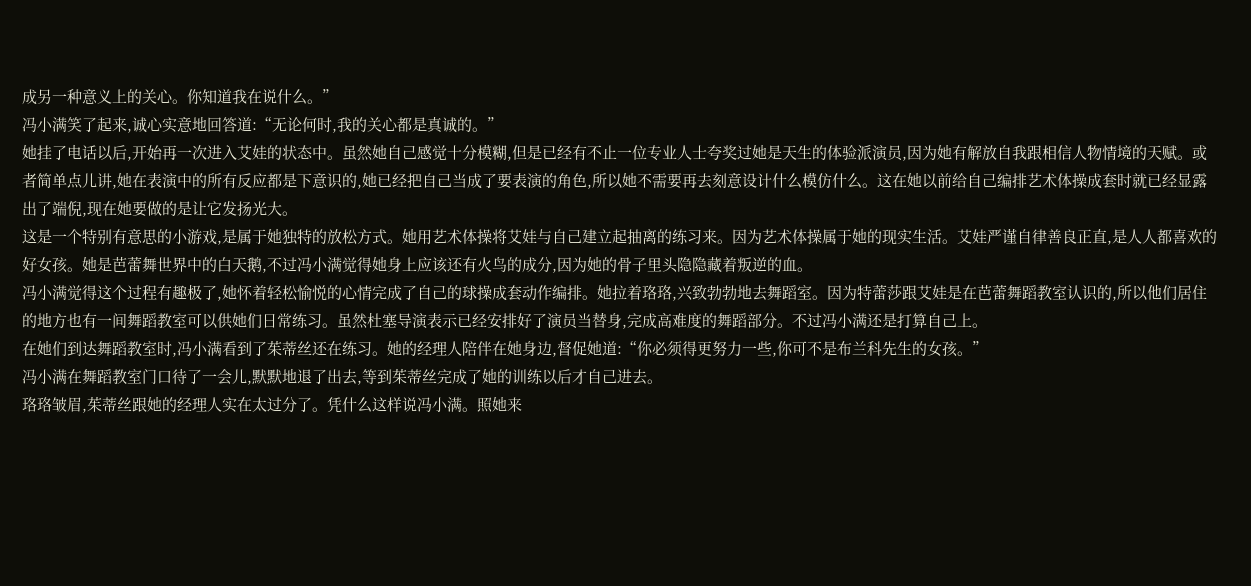成另一种意义上的关心。你知道我在说什么。”
冯小满笑了起来,诚心实意地回答道:“无论何时,我的关心都是真诚的。”
她挂了电话以后,开始再一次进入艾娃的状态中。虽然她自己感觉十分模糊,但是已经有不止一位专业人士夸奖过她是天生的体验派演员,因为她有解放自我跟相信人物情境的天赋。或者简单点儿讲,她在表演中的所有反应都是下意识的,她已经把自己当成了要表演的角色,所以她不需要再去刻意设计什么模仿什么。这在她以前给自己编排艺术体操成套时就已经显露出了端倪,现在她要做的是让它发扬光大。
这是一个特别有意思的小游戏,是属于她独特的放松方式。她用艺术体操将艾娃与自己建立起抽离的练习来。因为艺术体操属于她的现实生活。艾娃严谨自律善良正直,是人人都喜欢的好女孩。她是芭蕾舞世界中的白天鹅,不过冯小满觉得她身上应该还有火鸟的成分,因为她的骨子里头隐隐藏着叛逆的血。
冯小满觉得这个过程有趣极了,她怀着轻松愉悦的心情完成了自己的球操成套动作编排。她拉着珞珞,兴致勃勃地去舞蹈室。因为特蕾莎跟艾娃是在芭蕾舞蹈教室认识的,所以他们居住的地方也有一间舞蹈教室可以供她们日常练习。虽然杜塞导演表示已经安排好了演员当替身,完成高难度的舞蹈部分。不过冯小满还是打算自己上。
在她们到达舞蹈教室时,冯小满看到了茱蒂丝还在练习。她的经理人陪伴在她身边,督促她道:“你必须得更努力一些,你可不是布兰科先生的女孩。”
冯小满在舞蹈教室门口待了一会儿,默默地退了出去,等到茱蒂丝完成了她的训练以后才自己进去。
珞珞皱眉,茱蒂丝跟她的经理人实在太过分了。凭什么这样说冯小满。照她来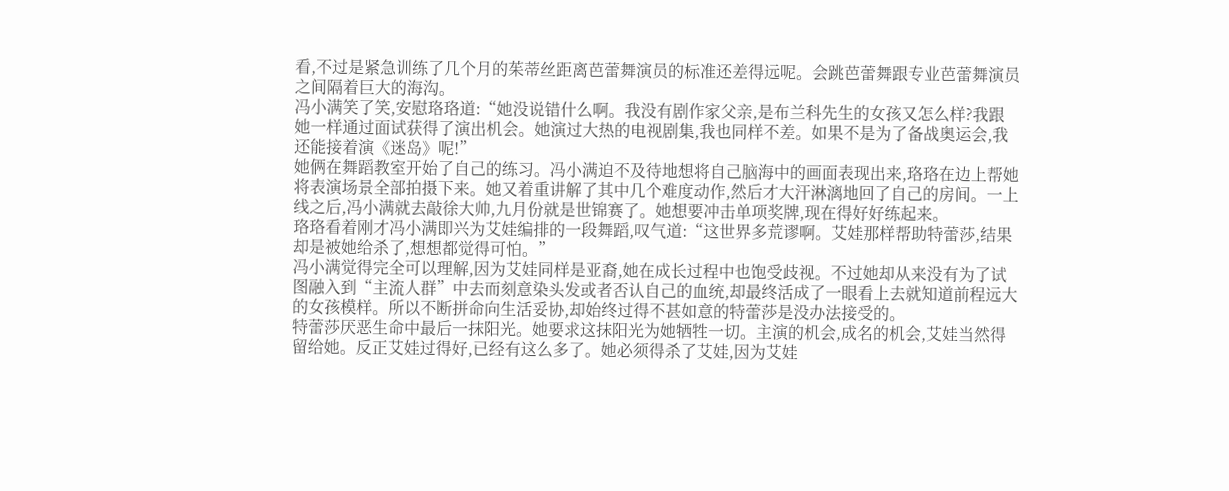看,不过是紧急训练了几个月的茱蒂丝距离芭蕾舞演员的标准还差得远呢。会跳芭蕾舞跟专业芭蕾舞演员之间隔着巨大的海沟。
冯小满笑了笑,安慰珞珞道:“她没说错什么啊。我没有剧作家父亲,是布兰科先生的女孩又怎么样?我跟她一样通过面试获得了演出机会。她演过大热的电视剧集,我也同样不差。如果不是为了备战奥运会,我还能接着演《迷岛》呢!”
她俩在舞蹈教室开始了自己的练习。冯小满迫不及待地想将自己脑海中的画面表现出来,珞珞在边上帮她将表演场景全部拍摄下来。她又着重讲解了其中几个难度动作,然后才大汗淋漓地回了自己的房间。一上线之后,冯小满就去敲徐大帅,九月份就是世锦赛了。她想要冲击单项奖牌,现在得好好练起来。
珞珞看着刚才冯小满即兴为艾娃编排的一段舞蹈,叹气道:“这世界多荒谬啊。艾娃那样帮助特蕾莎,结果却是被她给杀了,想想都觉得可怕。”
冯小满觉得完全可以理解,因为艾娃同样是亚裔,她在成长过程中也饱受歧视。不过她却从来没有为了试图融入到“主流人群”中去而刻意染头发或者否认自己的血统,却最终活成了一眼看上去就知道前程远大的女孩模样。所以不断拼命向生活妥协,却始终过得不甚如意的特蕾莎是没办法接受的。
特蕾莎厌恶生命中最后一抹阳光。她要求这抹阳光为她牺牲一切。主演的机会,成名的机会,艾娃当然得留给她。反正艾娃过得好,已经有这么多了。她必须得杀了艾娃,因为艾娃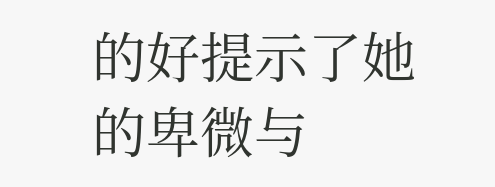的好提示了她的卑微与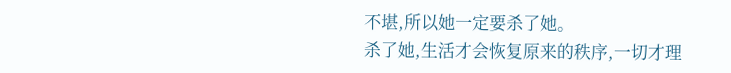不堪,所以她一定要杀了她。
杀了她,生活才会恢复原来的秩序,一切才理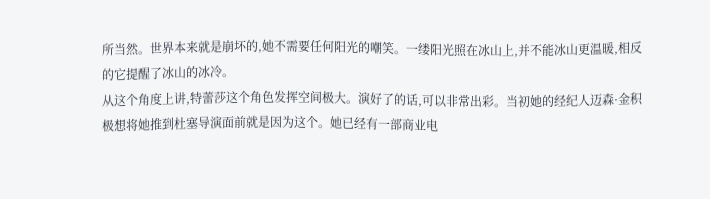所当然。世界本来就是崩坏的,她不需要任何阳光的嘲笑。一缕阳光照在冰山上,并不能冰山更温暖,相反的它提醒了冰山的冰冷。
从这个角度上讲,特蕾莎这个角色发挥空间极大。演好了的话,可以非常出彩。当初她的经纪人迈森·金积极想将她推到杜塞导演面前就是因为这个。她已经有一部商业电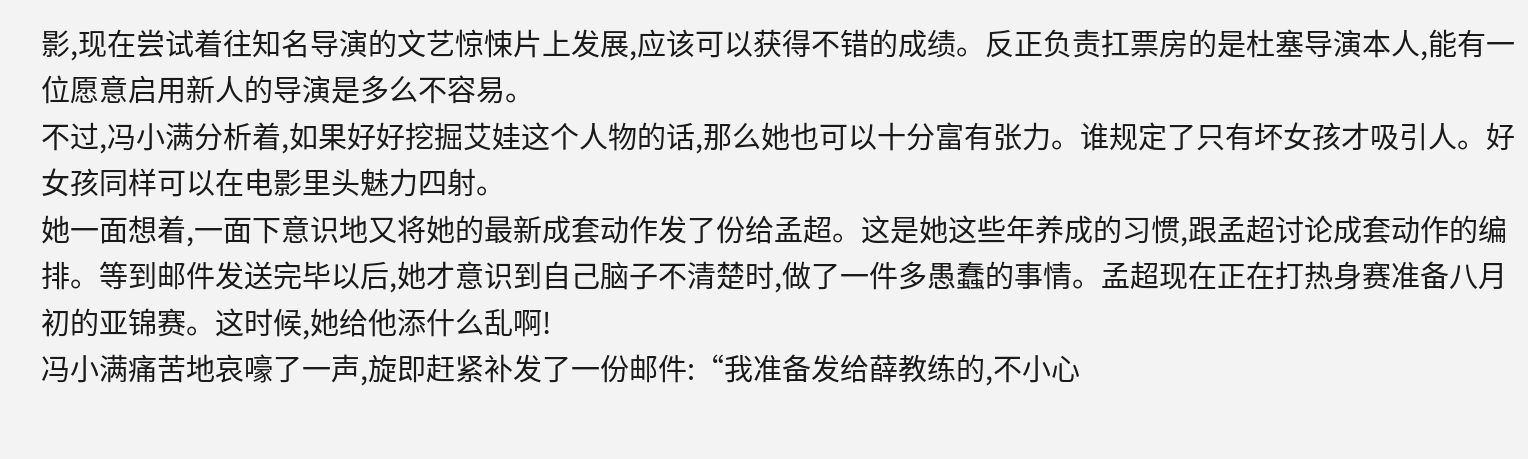影,现在尝试着往知名导演的文艺惊悚片上发展,应该可以获得不错的成绩。反正负责扛票房的是杜塞导演本人,能有一位愿意启用新人的导演是多么不容易。
不过,冯小满分析着,如果好好挖掘艾娃这个人物的话,那么她也可以十分富有张力。谁规定了只有坏女孩才吸引人。好女孩同样可以在电影里头魅力四射。
她一面想着,一面下意识地又将她的最新成套动作发了份给孟超。这是她这些年养成的习惯,跟孟超讨论成套动作的编排。等到邮件发送完毕以后,她才意识到自己脑子不清楚时,做了一件多愚蠢的事情。孟超现在正在打热身赛准备八月初的亚锦赛。这时候,她给他添什么乱啊!
冯小满痛苦地哀嚎了一声,旋即赶紧补发了一份邮件:“我准备发给薛教练的,不小心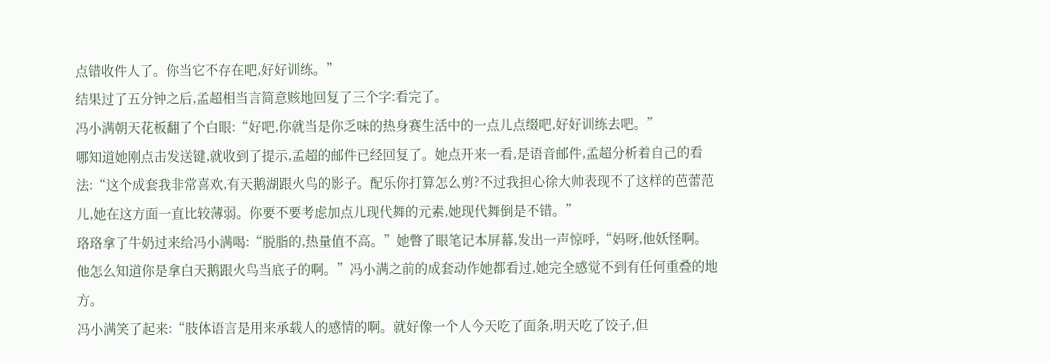点错收件人了。你当它不存在吧,好好训练。”
结果过了五分钟之后,孟超相当言简意赅地回复了三个字:看完了。
冯小满朝天花板翻了个白眼:“好吧,你就当是你乏味的热身赛生活中的一点儿点缀吧,好好训练去吧。”
哪知道她刚点击发送键,就收到了提示,孟超的邮件已经回复了。她点开来一看,是语音邮件,孟超分析着自己的看法:“这个成套我非常喜欢,有天鹅湖跟火鸟的影子。配乐你打算怎么剪?不过我担心徐大帅表现不了这样的芭蕾范儿,她在这方面一直比较薄弱。你要不要考虑加点儿现代舞的元素,她现代舞倒是不错。”
珞珞拿了牛奶过来给冯小满喝:“脱脂的,热量值不高。”她瞥了眼笔记本屏幕,发出一声惊呼,“妈呀,他妖怪啊。他怎么知道你是拿白天鹅跟火鸟当底子的啊。”冯小满之前的成套动作她都看过,她完全感觉不到有任何重叠的地方。
冯小满笑了起来:“肢体语言是用来承载人的感情的啊。就好像一个人今天吃了面条,明天吃了饺子,但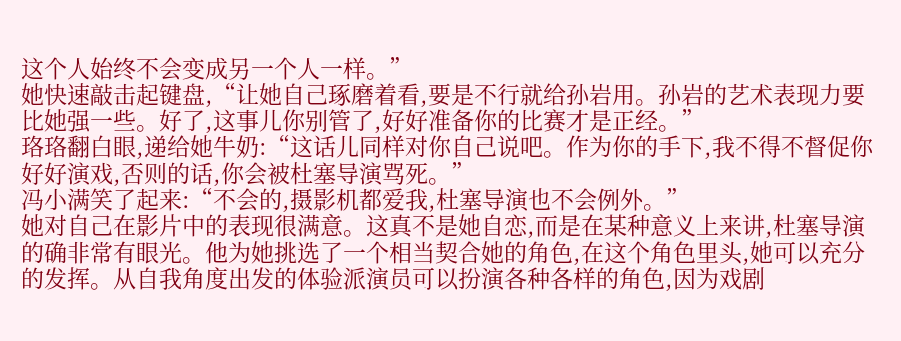这个人始终不会变成另一个人一样。”
她快速敲击起键盘,“让她自己琢磨着看,要是不行就给孙岩用。孙岩的艺术表现力要比她强一些。好了,这事儿你别管了,好好准备你的比赛才是正经。”
珞珞翻白眼,递给她牛奶:“这话儿同样对你自己说吧。作为你的手下,我不得不督促你好好演戏,否则的话,你会被杜塞导演骂死。”
冯小满笑了起来:“不会的,摄影机都爱我,杜塞导演也不会例外。”
她对自己在影片中的表现很满意。这真不是她自恋,而是在某种意义上来讲,杜塞导演的确非常有眼光。他为她挑选了一个相当契合她的角色,在这个角色里头,她可以充分的发挥。从自我角度出发的体验派演员可以扮演各种各样的角色,因为戏剧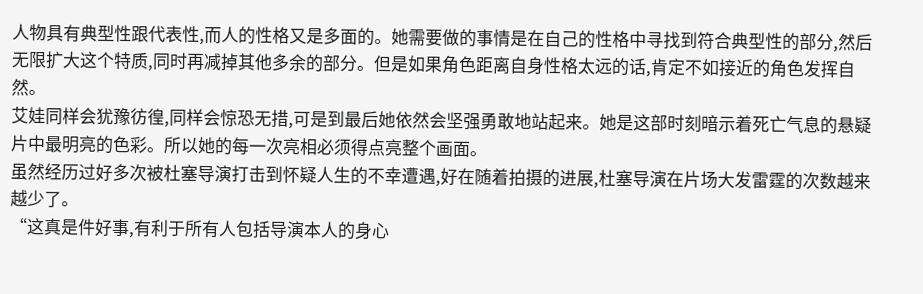人物具有典型性跟代表性,而人的性格又是多面的。她需要做的事情是在自己的性格中寻找到符合典型性的部分,然后无限扩大这个特质,同时再减掉其他多余的部分。但是如果角色距离自身性格太远的话,肯定不如接近的角色发挥自然。
艾娃同样会犹豫彷徨,同样会惊恐无措,可是到最后她依然会坚强勇敢地站起来。她是这部时刻暗示着死亡气息的悬疑片中最明亮的色彩。所以她的每一次亮相必须得点亮整个画面。
虽然经历过好多次被杜塞导演打击到怀疑人生的不幸遭遇,好在随着拍摄的进展,杜塞导演在片场大发雷霆的次数越来越少了。
“这真是件好事,有利于所有人包括导演本人的身心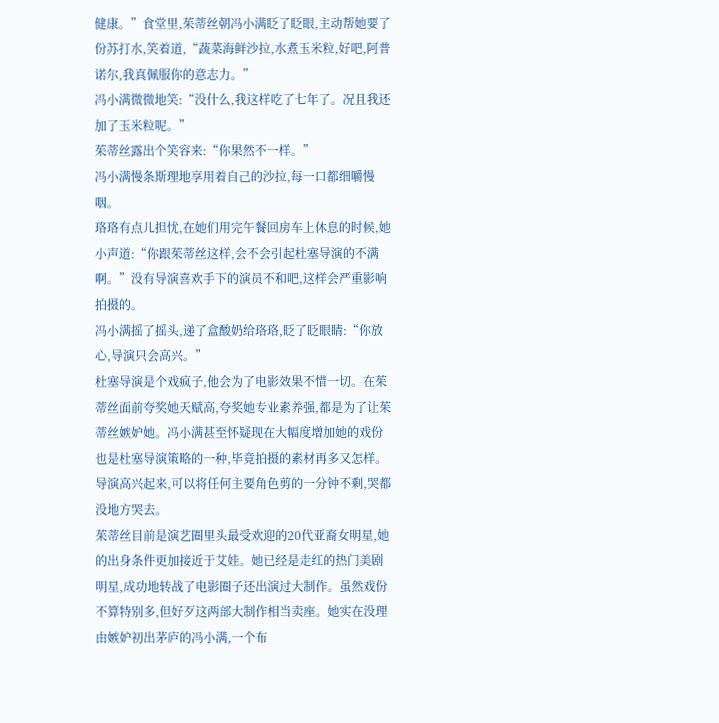健康。”食堂里,茱蒂丝朝冯小满眨了眨眼,主动帮她要了份苏打水,笑着道,“蔬菜海鲜沙拉,水煮玉米粒,好吧,阿普诺尔,我真佩服你的意志力。”
冯小满微微地笑:“没什么,我这样吃了七年了。况且我还加了玉米粒呢。”
茱蒂丝露出个笑容来:“你果然不一样。”
冯小满慢条斯理地享用着自己的沙拉,每一口都细嚼慢咽。
珞珞有点儿担忧,在她们用完午餐回房车上休息的时候,她小声道:“你跟茱蒂丝这样,会不会引起杜塞导演的不满啊。”没有导演喜欢手下的演员不和吧,这样会严重影响拍摄的。
冯小满摇了摇头,递了盒酸奶给珞珞,眨了眨眼睛:“你放心,导演只会高兴。”
杜塞导演是个戏疯子,他会为了电影效果不惜一切。在茱蒂丝面前夸奖她天赋高,夸奖她专业素养强,都是为了让茱蒂丝嫉妒她。冯小满甚至怀疑现在大幅度增加她的戏份也是杜塞导演策略的一种,毕竟拍摄的素材再多又怎样。导演高兴起来,可以将任何主要角色剪的一分钟不剩,哭都没地方哭去。
茱蒂丝目前是演艺圈里头最受欢迎的20代亚裔女明星,她的出身条件更加接近于艾娃。她已经是走红的热门美剧明星,成功地转战了电影圈子还出演过大制作。虽然戏份不算特别多,但好歹这两部大制作相当卖座。她实在没理由嫉妒初出茅庐的冯小满,一个布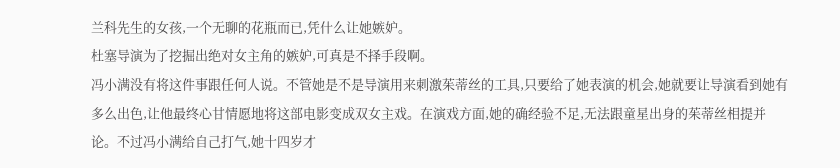兰科先生的女孩,一个无聊的花瓶而已,凭什么让她嫉妒。
杜塞导演为了挖掘出绝对女主角的嫉妒,可真是不择手段啊。
冯小满没有将这件事跟任何人说。不管她是不是导演用来刺激茱蒂丝的工具,只要给了她表演的机会,她就要让导演看到她有多么出色,让他最终心甘情愿地将这部电影变成双女主戏。在演戏方面,她的确经验不足,无法跟童星出身的茱蒂丝相提并论。不过冯小满给自己打气,她十四岁才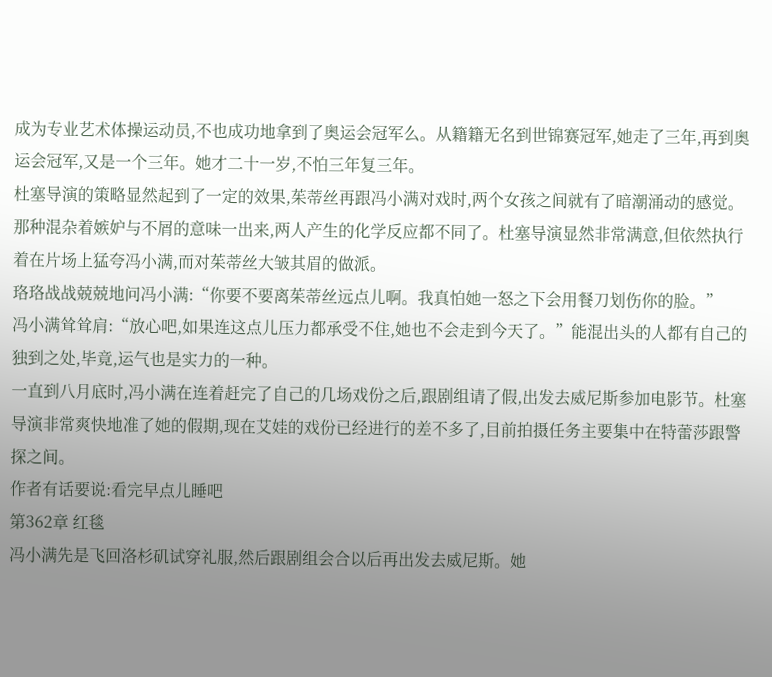成为专业艺术体操运动员,不也成功地拿到了奥运会冠军么。从籍籍无名到世锦赛冠军,她走了三年,再到奥运会冠军,又是一个三年。她才二十一岁,不怕三年复三年。
杜塞导演的策略显然起到了一定的效果,茱蒂丝再跟冯小满对戏时,两个女孩之间就有了暗潮涌动的感觉。那种混杂着嫉妒与不屑的意味一出来,两人产生的化学反应都不同了。杜塞导演显然非常满意,但依然执行着在片场上猛夸冯小满,而对茱蒂丝大皱其眉的做派。
珞珞战战兢兢地问冯小满:“你要不要离茱蒂丝远点儿啊。我真怕她一怒之下会用餐刀划伤你的脸。”
冯小满耸耸肩:“放心吧,如果连这点儿压力都承受不住,她也不会走到今天了。”能混出头的人都有自己的独到之处,毕竟,运气也是实力的一种。
一直到八月底时,冯小满在连着赶完了自己的几场戏份之后,跟剧组请了假,出发去威尼斯参加电影节。杜塞导演非常爽快地准了她的假期,现在艾娃的戏份已经进行的差不多了,目前拍摄任务主要集中在特蕾莎跟警探之间。
作者有话要说:看完早点儿睡吧
第362章 红毯
冯小满先是飞回洛杉矶试穿礼服,然后跟剧组会合以后再出发去威尼斯。她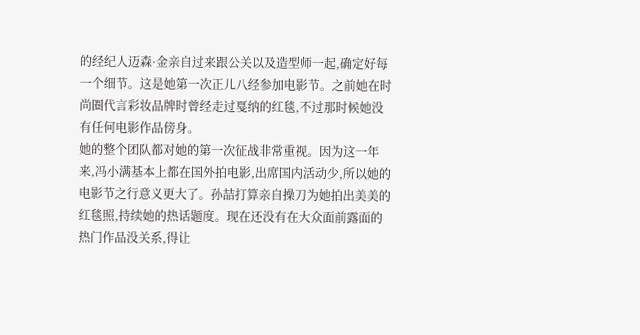的经纪人迈森·金亲自过来跟公关以及造型师一起,确定好每一个细节。这是她第一次正儿八经参加电影节。之前她在时尚圈代言彩妆品牌时曾经走过戛纳的红毯,不过那时候她没有任何电影作品傍身。
她的整个团队都对她的第一次征战非常重视。因为这一年来,冯小满基本上都在国外拍电影,出席国内活动少,所以她的电影节之行意义更大了。孙喆打算亲自操刀为她拍出美美的红毯照,持续她的热话题度。现在还没有在大众面前露面的热门作品没关系,得让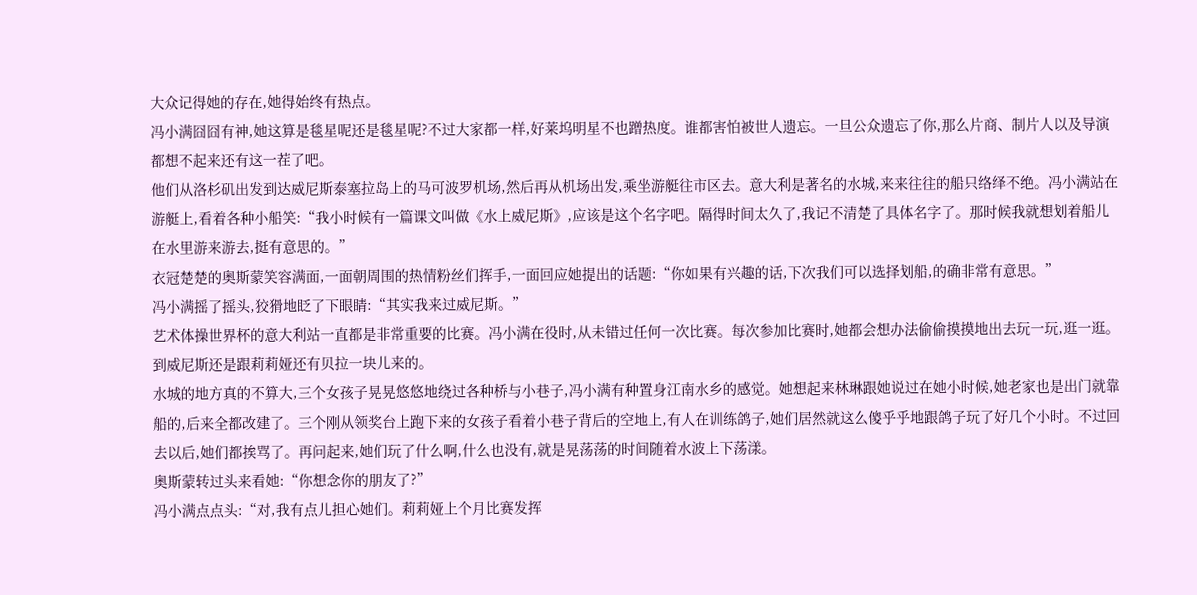大众记得她的存在,她得始终有热点。
冯小满囧囧有神,她这算是毯星呢还是毯星呢?不过大家都一样,好莱坞明星不也蹭热度。谁都害怕被世人遗忘。一旦公众遗忘了你,那么片商、制片人以及导演都想不起来还有这一茬了吧。
他们从洛杉矶出发到达威尼斯泰塞拉岛上的马可波罗机场,然后再从机场出发,乘坐游艇往市区去。意大利是著名的水城,来来往往的船只络绎不绝。冯小满站在游艇上,看着各种小船笑:“我小时候有一篇课文叫做《水上威尼斯》,应该是这个名字吧。隔得时间太久了,我记不清楚了具体名字了。那时候我就想划着船儿在水里游来游去,挺有意思的。”
衣冠楚楚的奥斯蒙笑容满面,一面朝周围的热情粉丝们挥手,一面回应她提出的话题:“你如果有兴趣的话,下次我们可以选择划船,的确非常有意思。”
冯小满摇了摇头,狡猾地眨了下眼睛:“其实我来过威尼斯。”
艺术体操世界杯的意大利站一直都是非常重要的比赛。冯小满在役时,从未错过任何一次比赛。每次参加比赛时,她都会想办法偷偷摸摸地出去玩一玩,逛一逛。到威尼斯还是跟莉莉娅还有贝拉一块儿来的。
水城的地方真的不算大,三个女孩子晃晃悠悠地绕过各种桥与小巷子,冯小满有种置身江南水乡的感觉。她想起来林琳跟她说过在她小时候,她老家也是出门就靠船的,后来全都改建了。三个刚从领奖台上跑下来的女孩子看着小巷子背后的空地上,有人在训练鸽子,她们居然就这么傻乎乎地跟鸽子玩了好几个小时。不过回去以后,她们都挨骂了。再问起来,她们玩了什么啊,什么也没有,就是晃荡荡的时间随着水波上下荡漾。
奥斯蒙转过头来看她:“你想念你的朋友了?”
冯小满点点头:“对,我有点儿担心她们。莉莉娅上个月比赛发挥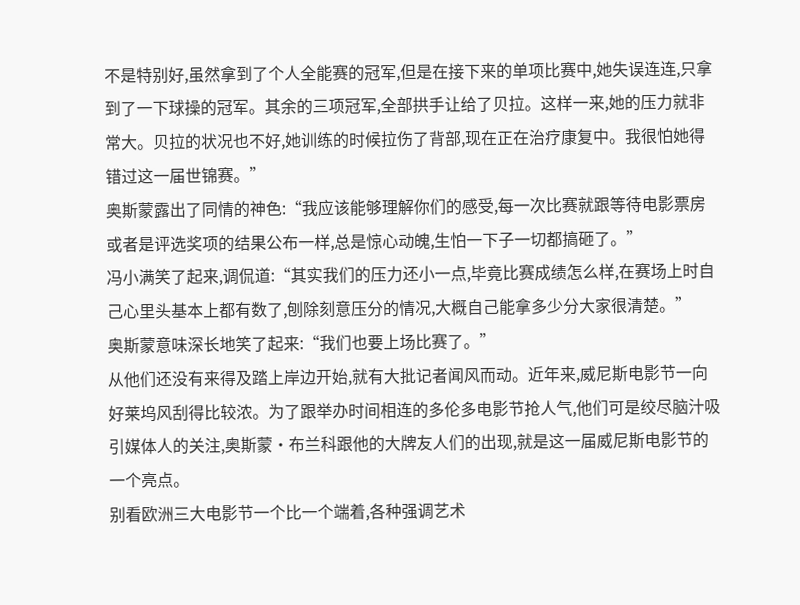不是特别好,虽然拿到了个人全能赛的冠军,但是在接下来的单项比赛中,她失误连连,只拿到了一下球操的冠军。其余的三项冠军,全部拱手让给了贝拉。这样一来,她的压力就非常大。贝拉的状况也不好,她训练的时候拉伤了背部,现在正在治疗康复中。我很怕她得错过这一届世锦赛。”
奥斯蒙露出了同情的神色:“我应该能够理解你们的感受,每一次比赛就跟等待电影票房或者是评选奖项的结果公布一样,总是惊心动魄,生怕一下子一切都搞砸了。”
冯小满笑了起来,调侃道:“其实我们的压力还小一点,毕竟比赛成绩怎么样,在赛场上时自己心里头基本上都有数了,刨除刻意压分的情况,大概自己能拿多少分大家很清楚。”
奥斯蒙意味深长地笑了起来:“我们也要上场比赛了。”
从他们还没有来得及踏上岸边开始,就有大批记者闻风而动。近年来,威尼斯电影节一向好莱坞风刮得比较浓。为了跟举办时间相连的多伦多电影节抢人气,他们可是绞尽脑汁吸引媒体人的关注,奥斯蒙·布兰科跟他的大牌友人们的出现,就是这一届威尼斯电影节的一个亮点。
别看欧洲三大电影节一个比一个端着,各种强调艺术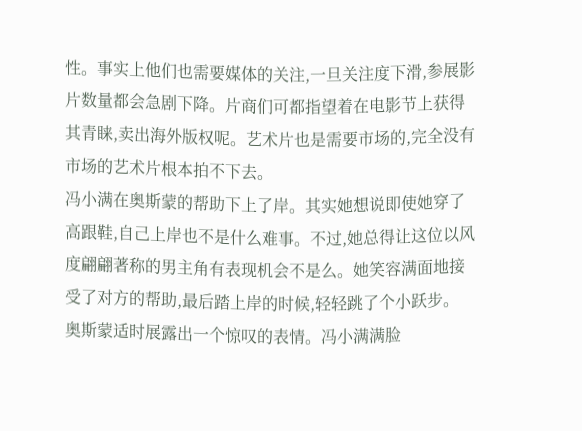性。事实上他们也需要媒体的关注,一旦关注度下滑,参展影片数量都会急剧下降。片商们可都指望着在电影节上获得其青睐,卖出海外版权呢。艺术片也是需要市场的,完全没有市场的艺术片根本拍不下去。
冯小满在奥斯蒙的帮助下上了岸。其实她想说即使她穿了高跟鞋,自己上岸也不是什么难事。不过,她总得让这位以风度翩翩著称的男主角有表现机会不是么。她笑容满面地接受了对方的帮助,最后踏上岸的时候,轻轻跳了个小跃步。
奥斯蒙适时展露出一个惊叹的表情。冯小满满脸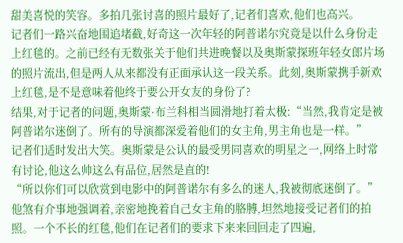甜美喜悦的笑容。多拍几张讨喜的照片最好了,记者们喜欢,他们也高兴。
记者们一路兴奋地围追堵截,好奇这一次年轻的阿普诺尔究竟是以什么身份走上红毯的。之前已经有无数张关于他们共进晚餐以及奥斯蒙探班年轻女郎片场的照片流出,但是两人从来都没有正面承认这一段关系。此刻,奥斯蒙携手新欢上红毯,是不是意味着他终于要公开女友的身份了?
结果,对于记者的问题,奥斯蒙·布兰科相当圆滑地打着太极:“当然,我肯定是被阿普诺尔迷倒了。所有的导演都深爱着他们的女主角,男主角也是一样。”
记者们适时发出大笑。奥斯蒙是公认的最受男同喜欢的明星之一,网络上时常有讨论,他这么帅这么有品位,居然是直的!
“所以你们可以欣赏到电影中的阿普诺尔有多么的迷人,我被彻底迷倒了。”他煞有介事地强调着,亲密地挽着自己女主角的胳膊,坦然地接受记者们的拍照。一个不长的红毯,他们在记者们的要求下来来回回走了四遍,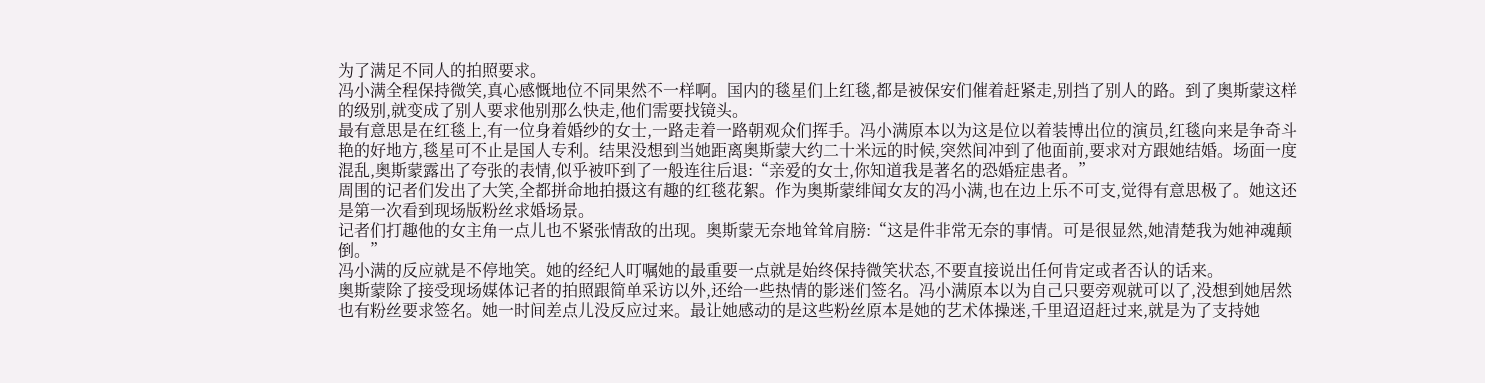为了满足不同人的拍照要求。
冯小满全程保持微笑,真心感慨地位不同果然不一样啊。国内的毯星们上红毯,都是被保安们催着赶紧走,别挡了别人的路。到了奥斯蒙这样的级别,就变成了别人要求他别那么快走,他们需要找镜头。
最有意思是在红毯上,有一位身着婚纱的女士,一路走着一路朝观众们挥手。冯小满原本以为这是位以着装博出位的演员,红毯向来是争奇斗艳的好地方,毯星可不止是国人专利。结果没想到当她距离奥斯蒙大约二十米远的时候,突然间冲到了他面前,要求对方跟她结婚。场面一度混乱,奥斯蒙露出了夸张的表情,似乎被吓到了一般连往后退:“亲爱的女士,你知道我是著名的恐婚症患者。”
周围的记者们发出了大笑,全都拼命地拍摄这有趣的红毯花絮。作为奥斯蒙绯闻女友的冯小满,也在边上乐不可支,觉得有意思极了。她这还是第一次看到现场版粉丝求婚场景。
记者们打趣他的女主角一点儿也不紧张情敌的出现。奥斯蒙无奈地耸耸肩膀:“这是件非常无奈的事情。可是很显然,她清楚我为她神魂颠倒。”
冯小满的反应就是不停地笑。她的经纪人叮嘱她的最重要一点就是始终保持微笑状态,不要直接说出任何肯定或者否认的话来。
奥斯蒙除了接受现场媒体记者的拍照跟简单采访以外,还给一些热情的影迷们签名。冯小满原本以为自己只要旁观就可以了,没想到她居然也有粉丝要求签名。她一时间差点儿没反应过来。最让她感动的是这些粉丝原本是她的艺术体操迷,千里迢迢赶过来,就是为了支持她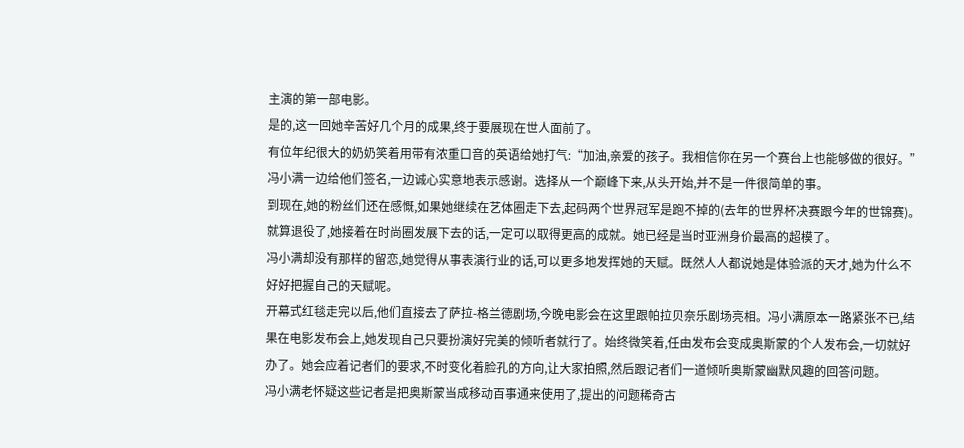主演的第一部电影。
是的,这一回她辛苦好几个月的成果,终于要展现在世人面前了。
有位年纪很大的奶奶笑着用带有浓重口音的英语给她打气:“加油,亲爱的孩子。我相信你在另一个赛台上也能够做的很好。”
冯小满一边给他们签名,一边诚心实意地表示感谢。选择从一个巅峰下来,从头开始,并不是一件很简单的事。
到现在,她的粉丝们还在感慨,如果她继续在艺体圈走下去,起码两个世界冠军是跑不掉的(去年的世界杯决赛跟今年的世锦赛)。就算退役了,她接着在时尚圈发展下去的话,一定可以取得更高的成就。她已经是当时亚洲身价最高的超模了。
冯小满却没有那样的留恋,她觉得从事表演行业的话,可以更多地发挥她的天赋。既然人人都说她是体验派的天才,她为什么不好好把握自己的天赋呢。
开幕式红毯走完以后,他们直接去了萨拉-格兰德剧场,今晚电影会在这里跟帕拉贝奈乐剧场亮相。冯小满原本一路紧张不已,结果在电影发布会上,她发现自己只要扮演好完美的倾听者就行了。始终微笑着,任由发布会变成奥斯蒙的个人发布会,一切就好办了。她会应着记者们的要求,不时变化着脸孔的方向,让大家拍照,然后跟记者们一道倾听奥斯蒙幽默风趣的回答问题。
冯小满老怀疑这些记者是把奥斯蒙当成移动百事通来使用了,提出的问题稀奇古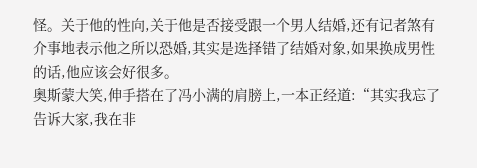怪。关于他的性向,关于他是否接受跟一个男人结婚,还有记者煞有介事地表示他之所以恐婚,其实是选择错了结婚对象,如果换成男性的话,他应该会好很多。
奥斯蒙大笑,伸手搭在了冯小满的肩膀上,一本正经道:“其实我忘了告诉大家,我在非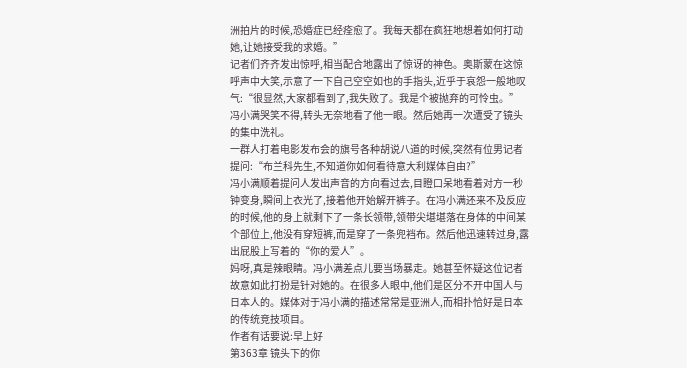洲拍片的时候,恐婚症已经痊愈了。我每天都在疯狂地想着如何打动她,让她接受我的求婚。”
记者们齐齐发出惊呼,相当配合地露出了惊讶的神色。奥斯蒙在这惊呼声中大笑,示意了一下自己空空如也的手指头,近乎于哀怨一般地叹气:“很显然,大家都看到了,我失败了。我是个被抛弃的可怜虫。”
冯小满哭笑不得,转头无奈地看了他一眼。然后她再一次遭受了镜头的集中洗礼。
一群人打着电影发布会的旗号各种胡说八道的时候,突然有位男记者提问:“布兰科先生,不知道你如何看待意大利媒体自由?”
冯小满顺着提问人发出声音的方向看过去,目瞪口呆地看着对方一秒钟变身,瞬间上衣光了,接着他开始解开裤子。在冯小满还来不及反应的时候,他的身上就剩下了一条长领带,领带尖堪堪落在身体的中间某个部位上,他没有穿短裤,而是穿了一条兜裆布。然后他迅速转过身,露出屁股上写着的“你的爱人”。
妈呀,真是辣眼睛。冯小满差点儿要当场暴走。她甚至怀疑这位记者故意如此打扮是针对她的。在很多人眼中,他们是区分不开中国人与日本人的。媒体对于冯小满的描述常常是亚洲人,而相扑恰好是日本的传统竞技项目。
作者有话要说:早上好
第363章 镜头下的你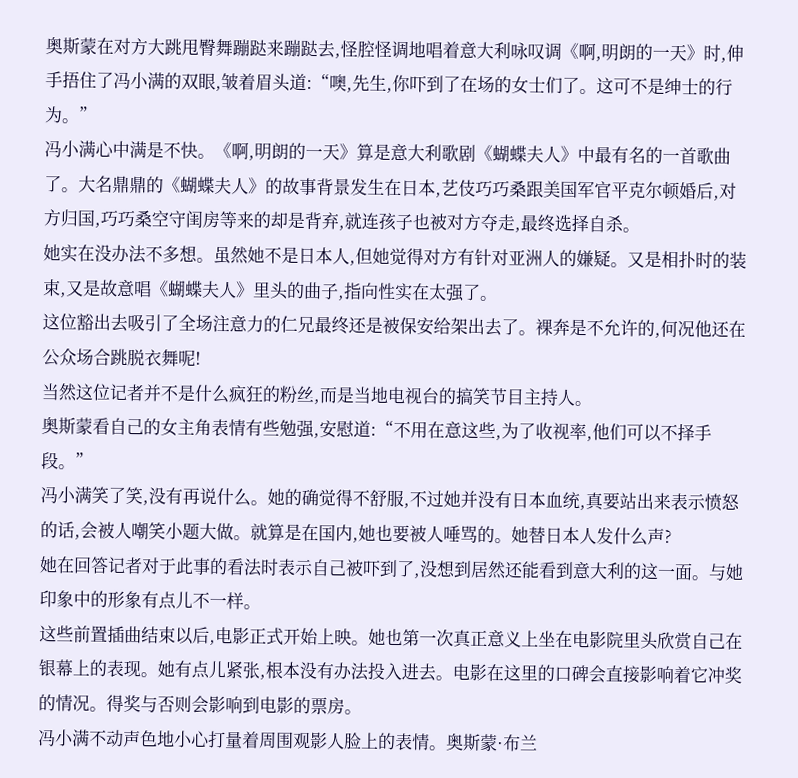奥斯蒙在对方大跳甩臀舞蹦跶来蹦跶去,怪腔怪调地唱着意大利咏叹调《啊,明朗的一天》时,伸手捂住了冯小满的双眼,皱着眉头道:“噢,先生,你吓到了在场的女士们了。这可不是绅士的行为。”
冯小满心中满是不快。《啊,明朗的一天》算是意大利歌剧《蝴蝶夫人》中最有名的一首歌曲了。大名鼎鼎的《蝴蝶夫人》的故事背景发生在日本,艺伎巧巧桑跟美国军官平克尔顿婚后,对方归国,巧巧桑空守闺房等来的却是背弃,就连孩子也被对方夺走,最终选择自杀。
她实在没办法不多想。虽然她不是日本人,但她觉得对方有针对亚洲人的嫌疑。又是相扑时的装束,又是故意唱《蝴蝶夫人》里头的曲子,指向性实在太强了。
这位豁出去吸引了全场注意力的仁兄最终还是被保安给架出去了。裸奔是不允许的,何况他还在公众场合跳脱衣舞呢!
当然这位记者并不是什么疯狂的粉丝,而是当地电视台的搞笑节目主持人。
奥斯蒙看自己的女主角表情有些勉强,安慰道:“不用在意这些,为了收视率,他们可以不择手段。”
冯小满笑了笑,没有再说什么。她的确觉得不舒服,不过她并没有日本血统,真要站出来表示愤怒的话,会被人嘲笑小题大做。就算是在国内,她也要被人唾骂的。她替日本人发什么声?
她在回答记者对于此事的看法时表示自己被吓到了,没想到居然还能看到意大利的这一面。与她印象中的形象有点儿不一样。
这些前置插曲结束以后,电影正式开始上映。她也第一次真正意义上坐在电影院里头欣赏自己在银幕上的表现。她有点儿紧张,根本没有办法投入进去。电影在这里的口碑会直接影响着它冲奖的情况。得奖与否则会影响到电影的票房。
冯小满不动声色地小心打量着周围观影人脸上的表情。奥斯蒙·布兰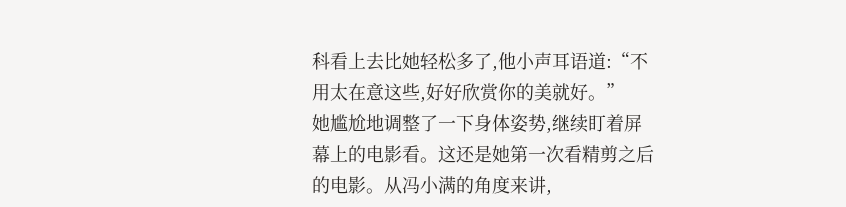科看上去比她轻松多了,他小声耳语道:“不用太在意这些,好好欣赏你的美就好。”
她尴尬地调整了一下身体姿势,继续盯着屏幕上的电影看。这还是她第一次看精剪之后的电影。从冯小满的角度来讲,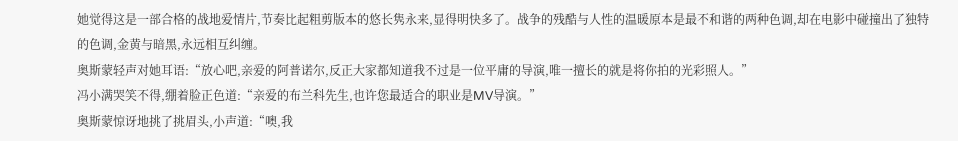她觉得这是一部合格的战地爱情片,节奏比起粗剪版本的悠长隽永来,显得明快多了。战争的残酷与人性的温暖原本是最不和谐的两种色调,却在电影中碰撞出了独特的色调,金黄与暗黑,永远相互纠缠。
奥斯蒙轻声对她耳语:“放心吧,亲爱的阿普诺尔,反正大家都知道我不过是一位平庸的导演,唯一擅长的就是将你拍的光彩照人。”
冯小满哭笑不得,绷着脸正色道:“亲爱的布兰科先生,也许您最适合的职业是MV导演。”
奥斯蒙惊讶地挑了挑眉头,小声道:“噢,我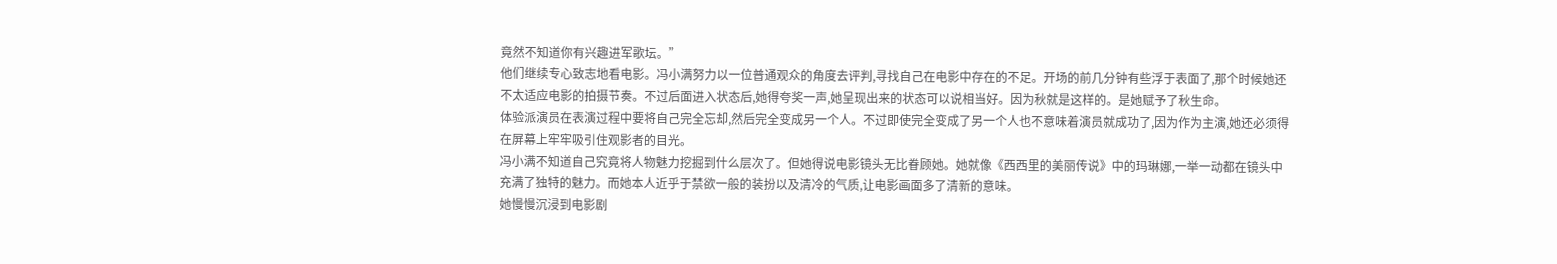竟然不知道你有兴趣进军歌坛。”
他们继续专心致志地看电影。冯小满努力以一位普通观众的角度去评判,寻找自己在电影中存在的不足。开场的前几分钟有些浮于表面了,那个时候她还不太适应电影的拍摄节奏。不过后面进入状态后,她得夸奖一声,她呈现出来的状态可以说相当好。因为秋就是这样的。是她赋予了秋生命。
体验派演员在表演过程中要将自己完全忘却,然后完全变成另一个人。不过即使完全变成了另一个人也不意味着演员就成功了,因为作为主演,她还必须得在屏幕上牢牢吸引住观影者的目光。
冯小满不知道自己究竟将人物魅力挖掘到什么层次了。但她得说电影镜头无比眷顾她。她就像《西西里的美丽传说》中的玛琳娜,一举一动都在镜头中充满了独特的魅力。而她本人近乎于禁欲一般的装扮以及清冷的气质,让电影画面多了清新的意味。
她慢慢沉浸到电影剧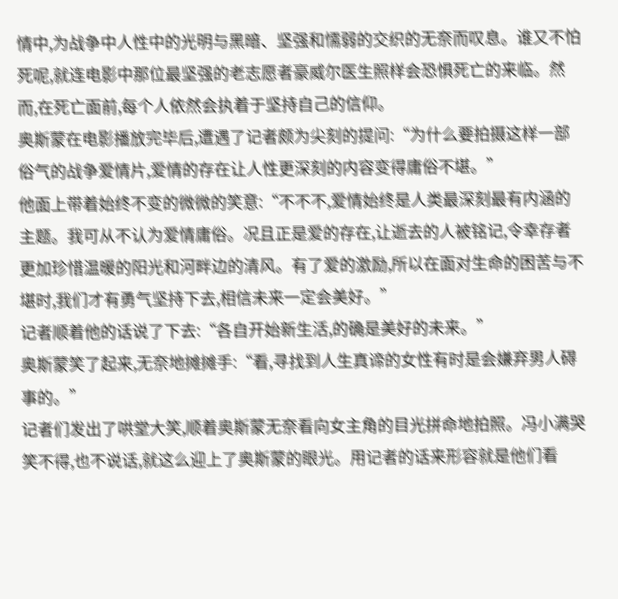情中,为战争中人性中的光明与黑暗、坚强和懦弱的交织的无奈而叹息。谁又不怕死呢,就连电影中那位最坚强的老志愿者豪威尔医生照样会恐惧死亡的来临。然而,在死亡面前,每个人依然会执着于坚持自己的信仰。
奥斯蒙在电影播放完毕后,遭遇了记者颇为尖刻的提问:“为什么要拍摄这样一部俗气的战争爱情片,爱情的存在让人性更深刻的内容变得庸俗不堪。”
他面上带着始终不变的微微的笑意:“不不不,爱情始终是人类最深刻最有内涵的主题。我可从不认为爱情庸俗。况且正是爱的存在,让逝去的人被铭记,令幸存者更加珍惜温暖的阳光和河畔边的清风。有了爱的激励,所以在面对生命的困苦与不堪时,我们才有勇气坚持下去,相信未来一定会美好。”
记者顺着他的话说了下去:“各自开始新生活,的确是美好的未来。”
奥斯蒙笑了起来,无奈地摊摊手:“看,寻找到人生真谛的女性有时是会嫌弃男人碍事的。”
记者们发出了哄堂大笑,顺着奥斯蒙无奈看向女主角的目光拼命地拍照。冯小满哭笑不得,也不说话,就这么迎上了奥斯蒙的眼光。用记者的话来形容就是他们看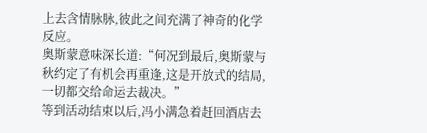上去含情脉脉,彼此之间充满了神奇的化学反应。
奥斯蒙意味深长道:“何况到最后,奥斯蒙与秋约定了有机会再重逢,这是开放式的结局,一切都交给命运去裁决。”
等到活动结束以后,冯小满急着赶回酒店去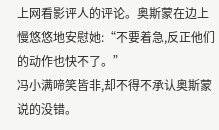上网看影评人的评论。奥斯蒙在边上慢悠悠地安慰她:“不要着急,反正他们的动作也快不了。”
冯小满啼笑皆非,却不得不承认奥斯蒙说的没错。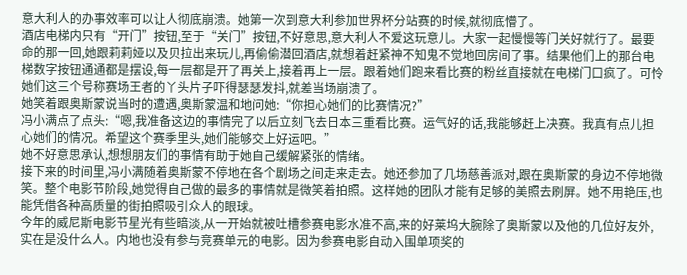意大利人的办事效率可以让人彻底崩溃。她第一次到意大利参加世界杯分站赛的时候,就彻底懵了。
酒店电梯内只有“开门”按钮,至于“关门”按钮,不好意思,意大利人不爱这玩意儿。大家一起慢慢等门关好就行了。最要命的那一回,她跟莉莉娅以及贝拉出来玩儿,再偷偷潜回酒店,就想着赶紧神不知鬼不觉地回房间了事。结果他们上的那台电梯数字按钮通通都是摆设,每一层都是开了再关上,接着再上一层。跟着她们跑来看比赛的粉丝直接就在电梯门口疯了。可怜她们这三个号称赛场王者的丫头片子吓得瑟瑟发抖,就差当场崩溃了。
她笑着跟奥斯蒙说当时的遭遇,奥斯蒙温和地问她:“你担心她们的比赛情况?”
冯小满点了点头:“嗯,我准备这边的事情完了以后立刻飞去日本三重看比赛。运气好的话,我能够赶上决赛。我真有点儿担心她们的情况。希望这个赛季里头,她们能够交上好运吧。”
她不好意思承认,想想朋友们的事情有助于她自己缓解紧张的情绪。
接下来的时间里,冯小满随着奥斯蒙不停地在各个剧场之间走来走去。她还参加了几场慈善派对,跟在奥斯蒙的身边不停地微笑。整个电影节阶段,她觉得自己做的最多的事情就是微笑着拍照。这样她的团队才能有足够的美照去刷屏。她不用艳压,也能凭借各种高质量的街拍照吸引众人的眼球。
今年的威尼斯电影节星光有些暗淡,从一开始就被吐槽参赛电影水准不高,来的好莱坞大腕除了奥斯蒙以及他的几位好友外,实在是没什么人。内地也没有参与竞赛单元的电影。因为参赛电影自动入围单项奖的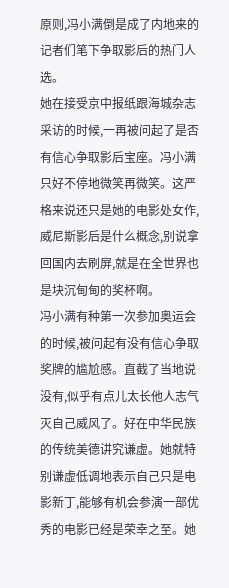原则,冯小满倒是成了内地来的记者们笔下争取影后的热门人选。
她在接受京中报纸跟海城杂志采访的时候,一再被问起了是否有信心争取影后宝座。冯小满只好不停地微笑再微笑。这严格来说还只是她的电影处女作,威尼斯影后是什么概念,别说拿回国内去刷屏,就是在全世界也是块沉甸甸的奖杯啊。
冯小满有种第一次参加奥运会的时候,被问起有没有信心争取奖牌的尴尬感。直截了当地说没有,似乎有点儿太长他人志气灭自己威风了。好在中华民族的传统美德讲究谦虚。她就特别谦虚低调地表示自己只是电影新丁,能够有机会参演一部优秀的电影已经是荣幸之至。她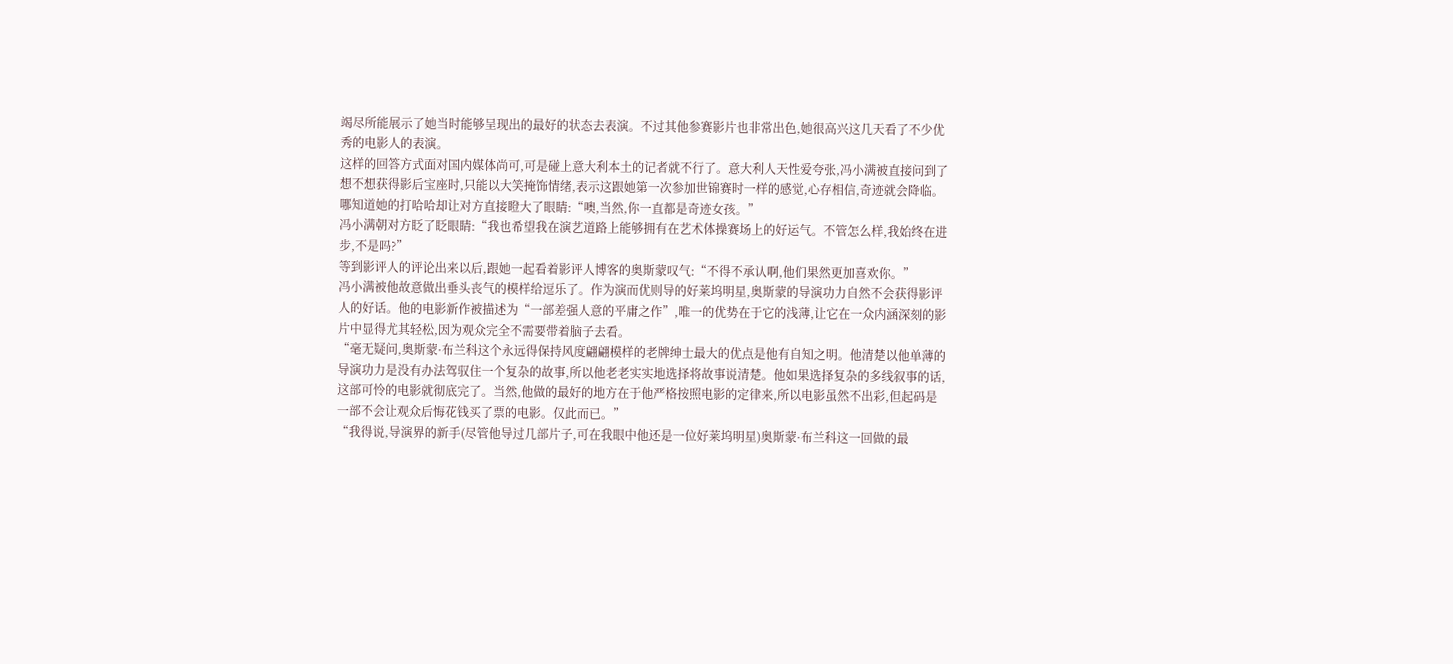竭尽所能展示了她当时能够呈现出的最好的状态去表演。不过其他参赛影片也非常出色,她很高兴这几天看了不少优秀的电影人的表演。
这样的回答方式面对国内媒体尚可,可是碰上意大利本土的记者就不行了。意大利人天性爱夸张,冯小满被直接问到了想不想获得影后宝座时,只能以大笑掩饰情绪,表示这跟她第一次参加世锦赛时一样的感觉,心存相信,奇迹就会降临。
哪知道她的打哈哈却让对方直接瞪大了眼睛:“噢,当然,你一直都是奇迹女孩。”
冯小满朝对方眨了眨眼睛:“我也希望我在演艺道路上能够拥有在艺术体操赛场上的好运气。不管怎么样,我始终在进步,不是吗?”
等到影评人的评论出来以后,跟她一起看着影评人博客的奥斯蒙叹气:“不得不承认啊,他们果然更加喜欢你。”
冯小满被他故意做出垂头丧气的模样给逗乐了。作为演而优则导的好莱坞明星,奥斯蒙的导演功力自然不会获得影评人的好话。他的电影新作被描述为“一部差强人意的平庸之作”,唯一的优势在于它的浅薄,让它在一众内涵深刻的影片中显得尤其轻松,因为观众完全不需要带着脑子去看。
“毫无疑问,奥斯蒙·布兰科这个永远得保持风度翩翩模样的老牌绅士最大的优点是他有自知之明。他清楚以他单薄的导演功力是没有办法驾驭住一个复杂的故事,所以他老老实实地选择将故事说清楚。他如果选择复杂的多线叙事的话,这部可怜的电影就彻底完了。当然,他做的最好的地方在于他严格按照电影的定律来,所以电影虽然不出彩,但起码是一部不会让观众后悔花钱买了票的电影。仅此而已。”
“我得说,导演界的新手(尽管他导过几部片子,可在我眼中他还是一位好莱坞明星)奥斯蒙·布兰科这一回做的最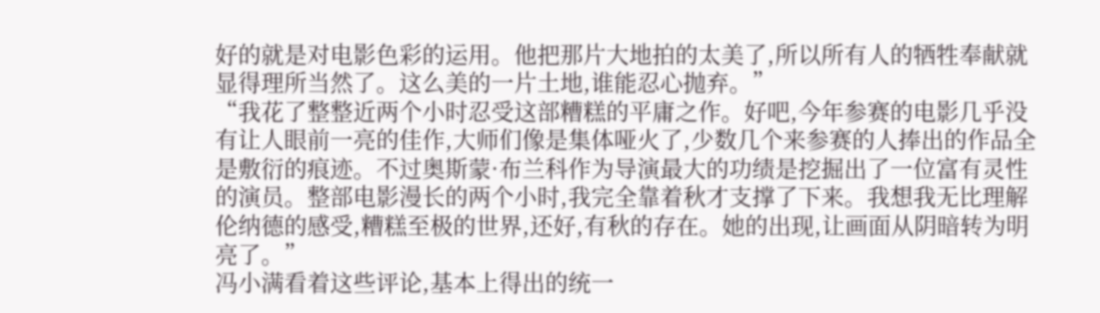好的就是对电影色彩的运用。他把那片大地拍的太美了,所以所有人的牺牲奉献就显得理所当然了。这么美的一片土地,谁能忍心抛弃。”
“我花了整整近两个小时忍受这部糟糕的平庸之作。好吧,今年参赛的电影几乎没有让人眼前一亮的佳作,大师们像是集体哑火了,少数几个来参赛的人捧出的作品全是敷衍的痕迹。不过奥斯蒙·布兰科作为导演最大的功绩是挖掘出了一位富有灵性的演员。整部电影漫长的两个小时,我完全靠着秋才支撑了下来。我想我无比理解伦纳德的感受,糟糕至极的世界,还好,有秋的存在。她的出现,让画面从阴暗转为明亮了。”
冯小满看着这些评论,基本上得出的统一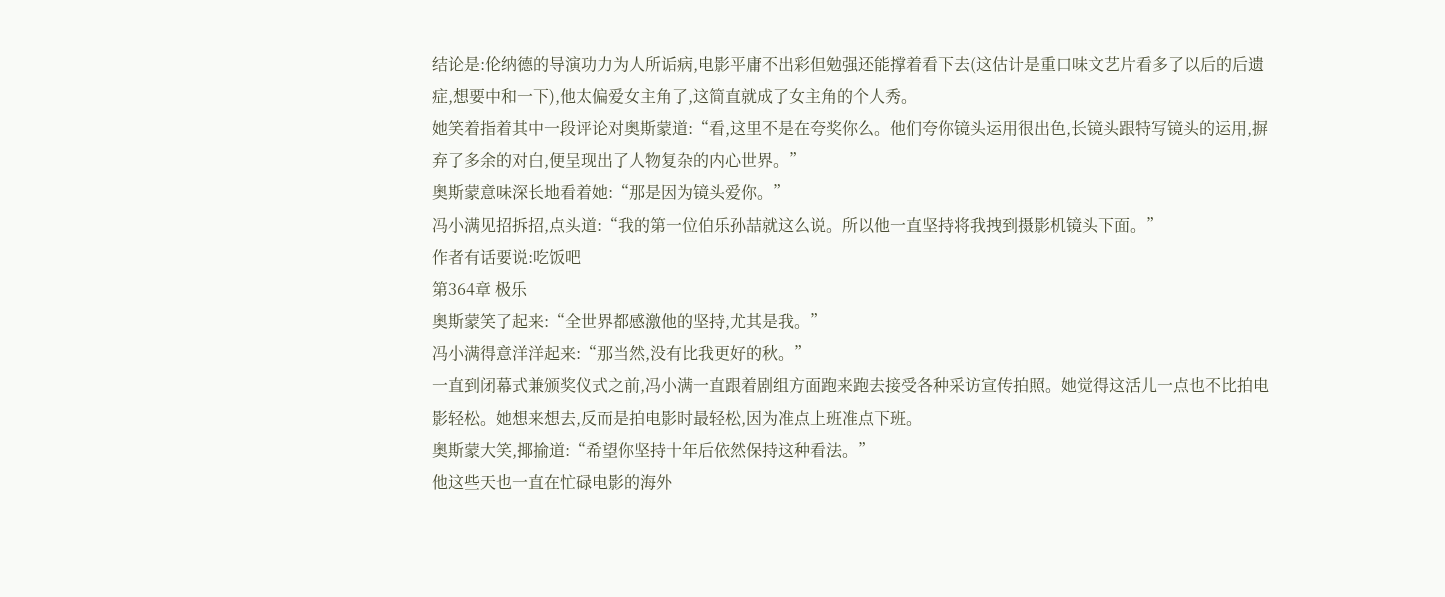结论是:伦纳德的导演功力为人所诟病,电影平庸不出彩但勉强还能撑着看下去(这估计是重口味文艺片看多了以后的后遗症,想要中和一下),他太偏爱女主角了,这简直就成了女主角的个人秀。
她笑着指着其中一段评论对奥斯蒙道:“看,这里不是在夸奖你么。他们夸你镜头运用很出色,长镜头跟特写镜头的运用,摒弃了多余的对白,便呈现出了人物复杂的内心世界。”
奥斯蒙意味深长地看着她:“那是因为镜头爱你。”
冯小满见招拆招,点头道:“我的第一位伯乐孙喆就这么说。所以他一直坚持将我拽到摄影机镜头下面。”
作者有话要说:吃饭吧
第364章 极乐
奥斯蒙笑了起来:“全世界都感激他的坚持,尤其是我。”
冯小满得意洋洋起来:“那当然,没有比我更好的秋。”
一直到闭幕式兼颁奖仪式之前,冯小满一直跟着剧组方面跑来跑去接受各种采访宣传拍照。她觉得这活儿一点也不比拍电影轻松。她想来想去,反而是拍电影时最轻松,因为准点上班准点下班。
奥斯蒙大笑,揶揄道:“希望你坚持十年后依然保持这种看法。”
他这些天也一直在忙碌电影的海外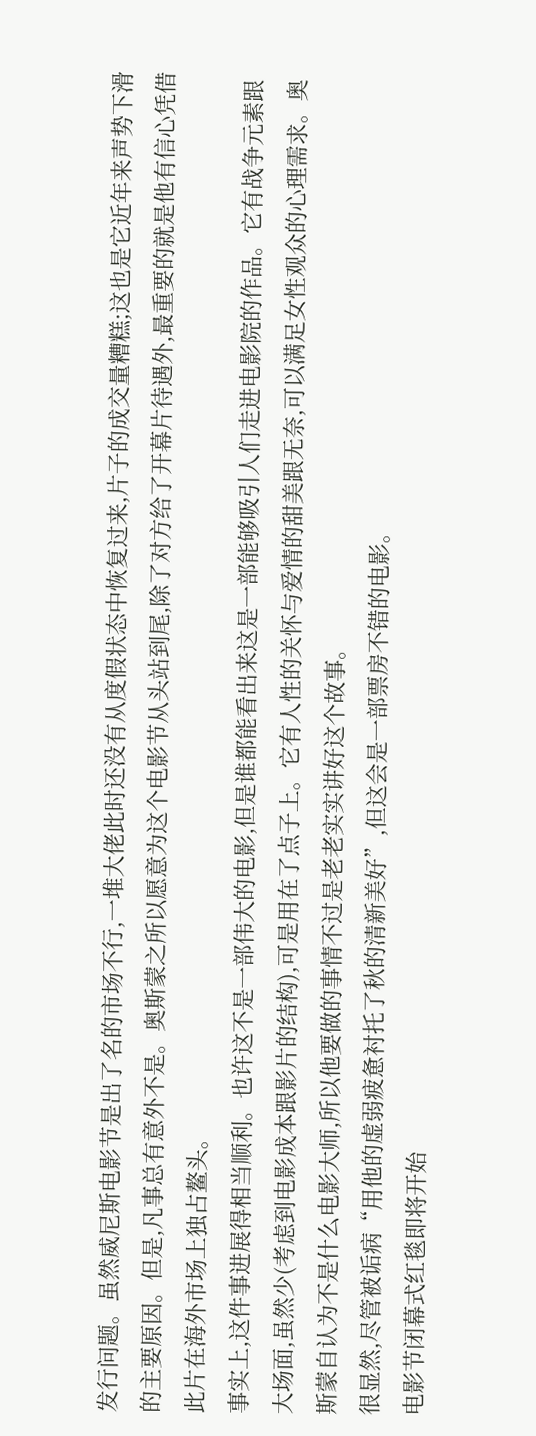发行问题。虽然威尼斯电影节是出了名的市场不行,一堆大佬此时还没有从度假状态中恢复过来,片子的成交量糟糕;这也是它近年来声势下滑的主要原因。但是,凡事总有意外不是。奥斯蒙之所以愿意为这个电影节从头站到尾,除了对方给了开幕片待遇外,最重要的就是他有信心凭借此片在海外市场上独占鳌头。
事实上,这件事进展得相当顺利。也许这不是一部伟大的电影,但是谁都能看出来这是一部能够吸引人们走进电影院的作品。它有战争元素跟大场面,虽然少(考虑到电影成本跟影片的结构),可是用在了点子上。它有人性的关怀与爱情的甜美跟无奈,可以满足女性观众的心理需求。奥斯蒙自认为不是什么电影大师,所以他要做的事情不过是老老实实讲好这个故事。
很显然,尽管被诟病“用他的虚弱疲惫衬托了秋的清新美好”,但这会是一部票房不错的电影。
电影节闭幕式红毯即将开始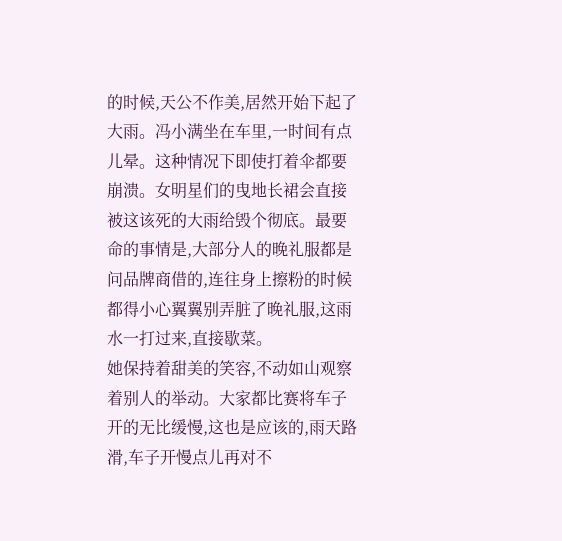的时候,天公不作美,居然开始下起了大雨。冯小满坐在车里,一时间有点儿晕。这种情况下即使打着伞都要崩溃。女明星们的曳地长裙会直接被这该死的大雨给毁个彻底。最要命的事情是,大部分人的晚礼服都是问品牌商借的,连往身上擦粉的时候都得小心翼翼别弄脏了晚礼服,这雨水一打过来,直接歇菜。
她保持着甜美的笑容,不动如山观察着别人的举动。大家都比赛将车子开的无比缓慢,这也是应该的,雨天路滑,车子开慢点儿再对不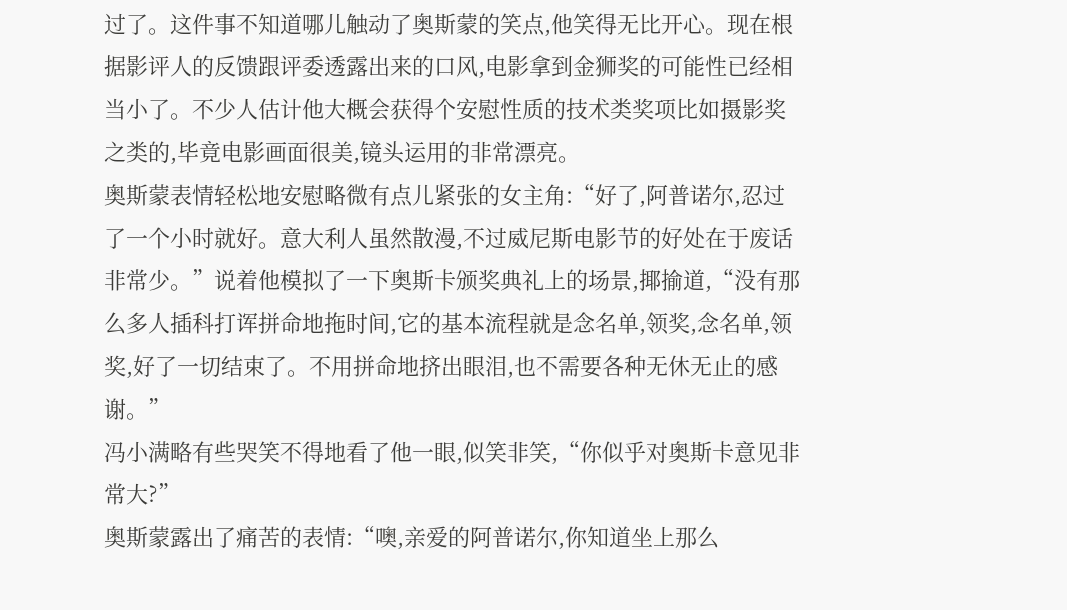过了。这件事不知道哪儿触动了奥斯蒙的笑点,他笑得无比开心。现在根据影评人的反馈跟评委透露出来的口风,电影拿到金狮奖的可能性已经相当小了。不少人估计他大概会获得个安慰性质的技术类奖项比如摄影奖之类的,毕竟电影画面很美,镜头运用的非常漂亮。
奥斯蒙表情轻松地安慰略微有点儿紧张的女主角:“好了,阿普诺尔,忍过了一个小时就好。意大利人虽然散漫,不过威尼斯电影节的好处在于废话非常少。”说着他模拟了一下奥斯卡颁奖典礼上的场景,揶揄道,“没有那么多人插科打诨拼命地拖时间,它的基本流程就是念名单,领奖,念名单,领奖,好了一切结束了。不用拼命地挤出眼泪,也不需要各种无休无止的感谢。”
冯小满略有些哭笑不得地看了他一眼,似笑非笑,“你似乎对奥斯卡意见非常大?”
奥斯蒙露出了痛苦的表情:“噢,亲爱的阿普诺尔,你知道坐上那么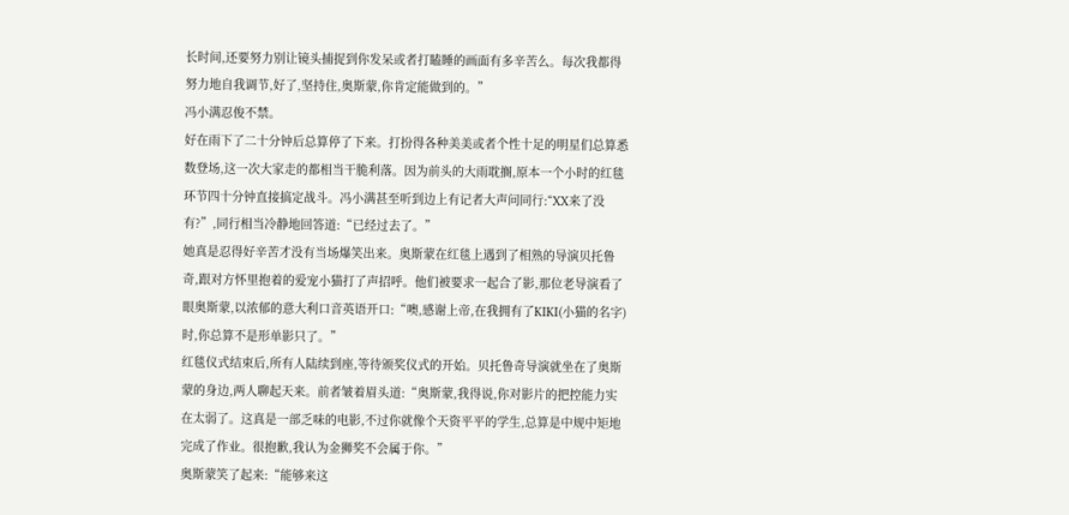长时间,还要努力别让镜头捕捉到你发呆或者打瞌睡的画面有多辛苦么。每次我都得努力地自我调节,好了,坚持住,奥斯蒙,你肯定能做到的。”
冯小满忍俊不禁。
好在雨下了二十分钟后总算停了下来。打扮得各种美美或者个性十足的明星们总算悉数登场,这一次大家走的都相当干脆利落。因为前头的大雨耽搁,原本一个小时的红毯环节四十分钟直接搞定战斗。冯小满甚至听到边上有记者大声问同行:“XX来了没有?”,同行相当冷静地回答道:“已经过去了。”
她真是忍得好辛苦才没有当场爆笑出来。奥斯蒙在红毯上遇到了相熟的导演贝托鲁奇,跟对方怀里抱着的爱宠小猫打了声招呼。他们被要求一起合了影,那位老导演看了眼奥斯蒙,以浓郁的意大利口音英语开口:“噢,感谢上帝,在我拥有了KIKI(小猫的名字)时,你总算不是形单影只了。”
红毯仪式结束后,所有人陆续到座,等待颁奖仪式的开始。贝托鲁奇导演就坐在了奥斯蒙的身边,两人聊起天来。前者皱着眉头道:“奥斯蒙,我得说,你对影片的把控能力实在太弱了。这真是一部乏味的电影,不过你就像个天资平平的学生,总算是中规中矩地完成了作业。很抱歉,我认为金狮奖不会属于你。”
奥斯蒙笑了起来:“能够来这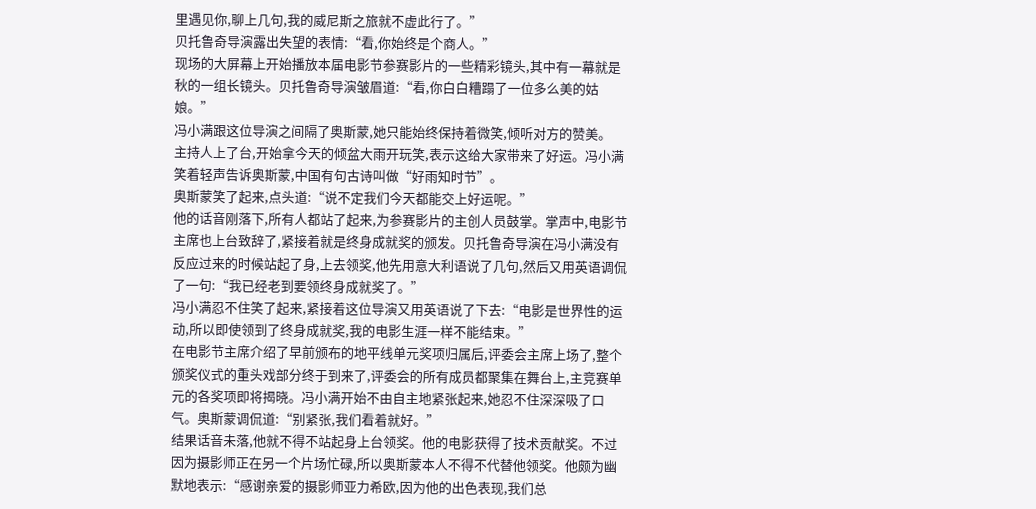里遇见你,聊上几句,我的威尼斯之旅就不虚此行了。”
贝托鲁奇导演露出失望的表情:“看,你始终是个商人。”
现场的大屏幕上开始播放本届电影节参赛影片的一些精彩镜头,其中有一幕就是秋的一组长镜头。贝托鲁奇导演皱眉道:“看,你白白糟蹋了一位多么美的姑娘。”
冯小满跟这位导演之间隔了奥斯蒙,她只能始终保持着微笑,倾听对方的赞美。
主持人上了台,开始拿今天的倾盆大雨开玩笑,表示这给大家带来了好运。冯小满笑着轻声告诉奥斯蒙,中国有句古诗叫做“好雨知时节”。
奥斯蒙笑了起来,点头道:“说不定我们今天都能交上好运呢。”
他的话音刚落下,所有人都站了起来,为参赛影片的主创人员鼓掌。掌声中,电影节主席也上台致辞了,紧接着就是终身成就奖的颁发。贝托鲁奇导演在冯小满没有反应过来的时候站起了身,上去领奖,他先用意大利语说了几句,然后又用英语调侃了一句:“我已经老到要领终身成就奖了。”
冯小满忍不住笑了起来,紧接着这位导演又用英语说了下去:“电影是世界性的运动,所以即使领到了终身成就奖,我的电影生涯一样不能结束。”
在电影节主席介绍了早前颁布的地平线单元奖项归属后,评委会主席上场了,整个颁奖仪式的重头戏部分终于到来了,评委会的所有成员都聚集在舞台上,主竞赛单元的各奖项即将揭晓。冯小满开始不由自主地紧张起来,她忍不住深深吸了口气。奥斯蒙调侃道:“别紧张,我们看着就好。”
结果话音未落,他就不得不站起身上台领奖。他的电影获得了技术贡献奖。不过因为摄影师正在另一个片场忙碌,所以奥斯蒙本人不得不代替他领奖。他颇为幽默地表示:“感谢亲爱的摄影师亚力希欧,因为他的出色表现,我们总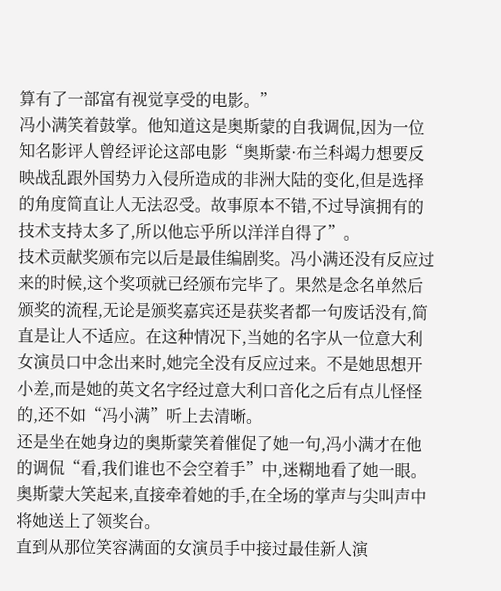算有了一部富有视觉享受的电影。”
冯小满笑着鼓掌。他知道这是奥斯蒙的自我调侃,因为一位知名影评人曾经评论这部电影“奥斯蒙·布兰科竭力想要反映战乱跟外国势力入侵所造成的非洲大陆的变化,但是选择的角度简直让人无法忍受。故事原本不错,不过导演拥有的技术支持太多了,所以他忘乎所以洋洋自得了”。
技术贡献奖颁布完以后是最佳编剧奖。冯小满还没有反应过来的时候,这个奖项就已经颁布完毕了。果然是念名单然后颁奖的流程,无论是颁奖嘉宾还是获奖者都一句废话没有,简直是让人不适应。在这种情况下,当她的名字从一位意大利女演员口中念出来时,她完全没有反应过来。不是她思想开小差,而是她的英文名字经过意大利口音化之后有点儿怪怪的,还不如“冯小满”听上去清晰。
还是坐在她身边的奥斯蒙笑着催促了她一句,冯小满才在他的调侃“看,我们谁也不会空着手”中,迷糊地看了她一眼。奥斯蒙大笑起来,直接牵着她的手,在全场的掌声与尖叫声中将她送上了领奖台。
直到从那位笑容满面的女演员手中接过最佳新人演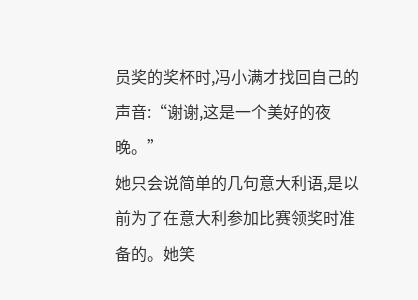员奖的奖杯时,冯小满才找回自己的声音:“谢谢,这是一个美好的夜晚。”
她只会说简单的几句意大利语,是以前为了在意大利参加比赛领奖时准备的。她笑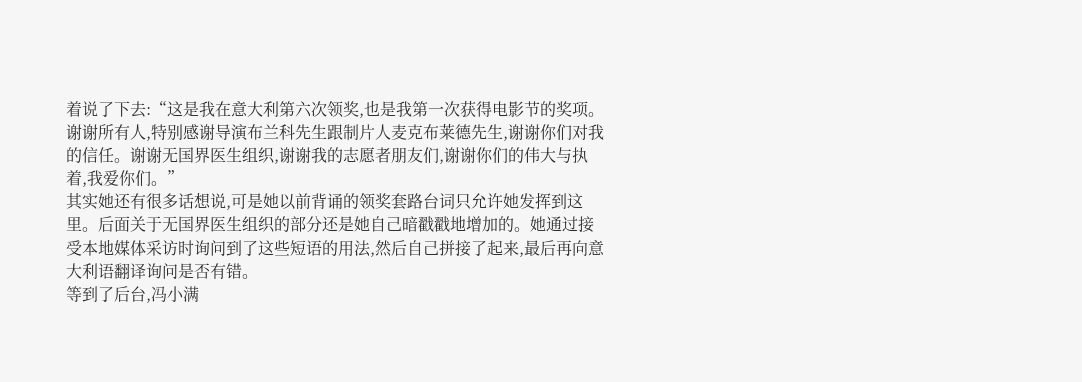着说了下去:“这是我在意大利第六次领奖,也是我第一次获得电影节的奖项。谢谢所有人,特别感谢导演布兰科先生跟制片人麦克布莱德先生,谢谢你们对我的信任。谢谢无国界医生组织,谢谢我的志愿者朋友们,谢谢你们的伟大与执着,我爱你们。”
其实她还有很多话想说,可是她以前背诵的领奖套路台词只允许她发挥到这里。后面关于无国界医生组织的部分还是她自己暗戳戳地增加的。她通过接受本地媒体采访时询问到了这些短语的用法,然后自己拼接了起来,最后再向意大利语翻译询问是否有错。
等到了后台,冯小满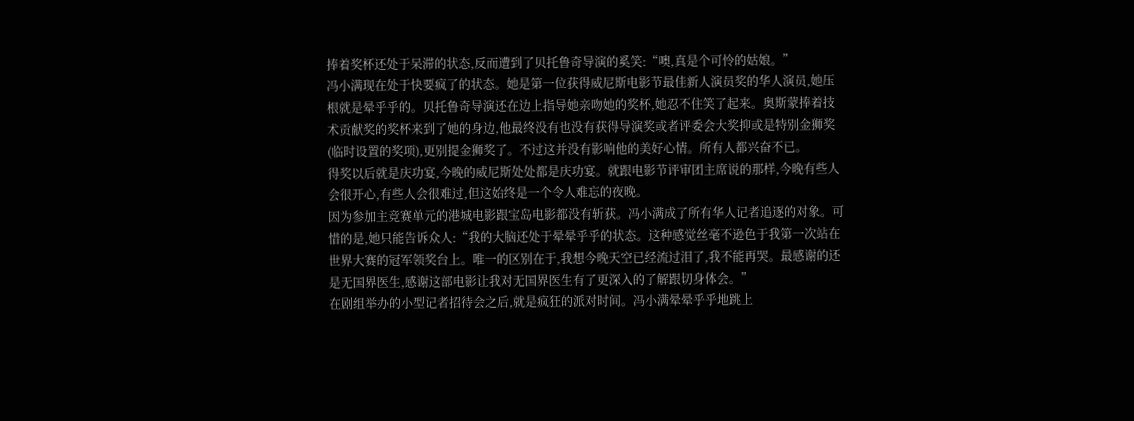捧着奖杯还处于呆滞的状态,反而遭到了贝托鲁奇导演的奚笑:“噢,真是个可怜的姑娘。”
冯小满现在处于快要疯了的状态。她是第一位获得威尼斯电影节最佳新人演员奖的华人演员,她压根就是晕乎乎的。贝托鲁奇导演还在边上指导她亲吻她的奖杯,她忍不住笑了起来。奥斯蒙捧着技术贡献奖的奖杯来到了她的身边,他最终没有也没有获得导演奖或者评委会大奖抑或是特别金狮奖(临时设置的奖项),更别提金狮奖了。不过这并没有影响他的美好心情。所有人都兴奋不已。
得奖以后就是庆功宴,今晚的威尼斯处处都是庆功宴。就跟电影节评审团主席说的那样,今晚有些人会很开心,有些人会很难过,但这始终是一个令人难忘的夜晚。
因为参加主竞赛单元的港城电影跟宝岛电影都没有斩获。冯小满成了所有华人记者追逐的对象。可惜的是,她只能告诉众人:“我的大脑还处于晕晕乎乎的状态。这种感觉丝毫不逊色于我第一次站在世界大赛的冠军领奖台上。唯一的区别在于,我想今晚天空已经流过泪了,我不能再哭。最感谢的还是无国界医生,感谢这部电影让我对无国界医生有了更深入的了解跟切身体会。”
在剧组举办的小型记者招待会之后,就是疯狂的派对时间。冯小满晕晕乎乎地跳上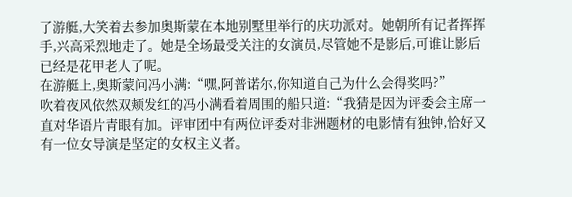了游艇,大笑着去参加奥斯蒙在本地别墅里举行的庆功派对。她朝所有记者挥挥手,兴高采烈地走了。她是全场最受关注的女演员,尽管她不是影后,可谁让影后已经是花甲老人了呢。
在游艇上,奥斯蒙问冯小满:“嘿,阿普诺尔,你知道自己为什么会得奖吗?”
吹着夜风依然双颊发红的冯小满看着周围的船只道:“我猜是因为评委会主席一直对华语片青眼有加。评审团中有两位评委对非洲题材的电影情有独钟,恰好又有一位女导演是坚定的女权主义者。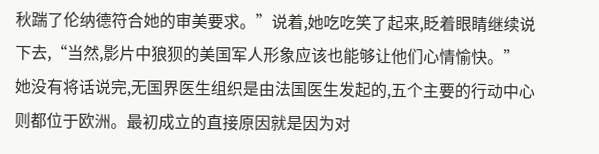秋踹了伦纳德符合她的审美要求。”说着,她吃吃笑了起来,眨着眼睛继续说下去,“当然,影片中狼狈的美国军人形象应该也能够让他们心情愉快。”
她没有将话说完,无国界医生组织是由法国医生发起的,五个主要的行动中心则都位于欧洲。最初成立的直接原因就是因为对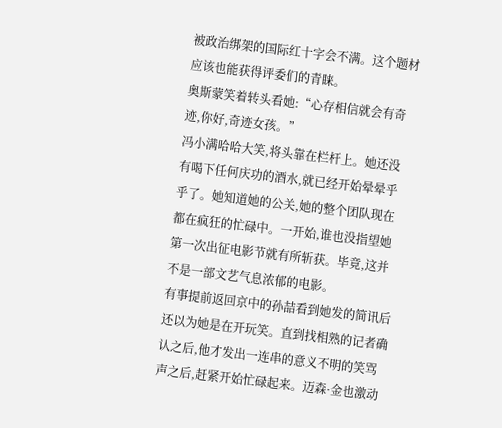被政治绑架的国际红十字会不满。这个题材应该也能获得评委们的青睐。
奥斯蒙笑着转头看她:“心存相信就会有奇迹,你好,奇迹女孩。”
冯小满哈哈大笑,将头靠在栏杆上。她还没有喝下任何庆功的酒水,就已经开始晕晕乎乎了。她知道她的公关,她的整个团队现在都在疯狂的忙碌中。一开始,谁也没指望她第一次出征电影节就有所斩获。毕竟,这并不是一部文艺气息浓郁的电影。
有事提前返回京中的孙喆看到她发的简讯后还以为她是在开玩笑。直到找相熟的记者确认之后,他才发出一连串的意义不明的笑骂声之后,赶紧开始忙碌起来。迈森·金也激动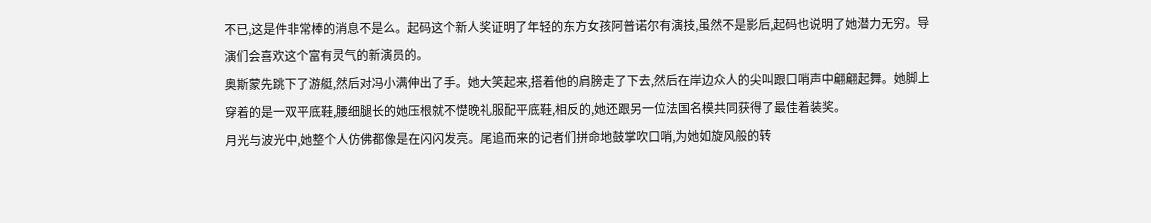不已,这是件非常棒的消息不是么。起码这个新人奖证明了年轻的东方女孩阿普诺尔有演技,虽然不是影后,起码也说明了她潜力无穷。导演们会喜欢这个富有灵气的新演员的。
奥斯蒙先跳下了游艇,然后对冯小满伸出了手。她大笑起来,搭着他的肩膀走了下去,然后在岸边众人的尖叫跟口哨声中翩翩起舞。她脚上穿着的是一双平底鞋,腰细腿长的她压根就不憷晚礼服配平底鞋,相反的,她还跟另一位法国名模共同获得了最佳着装奖。
月光与波光中,她整个人仿佛都像是在闪闪发亮。尾追而来的记者们拼命地鼓掌吹口哨,为她如旋风般的转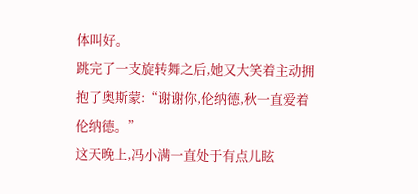体叫好。
跳完了一支旋转舞之后,她又大笑着主动拥抱了奥斯蒙:“谢谢你,伦纳德,秋一直爱着伦纳德。”
这天晚上,冯小满一直处于有点儿眩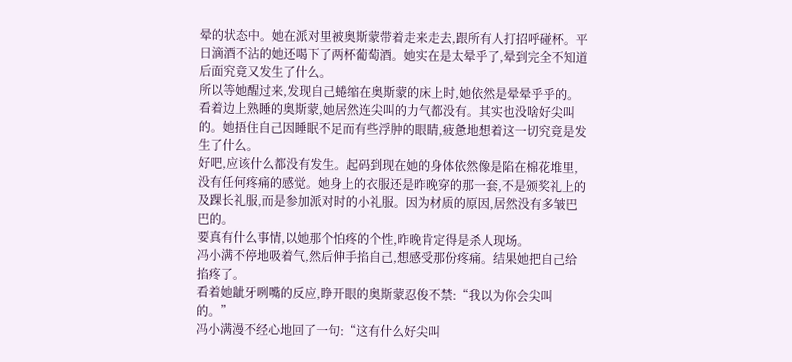晕的状态中。她在派对里被奥斯蒙带着走来走去,跟所有人打招呼碰杯。平日滴酒不沾的她还喝下了两杯葡萄酒。她实在是太晕乎了,晕到完全不知道后面究竟又发生了什么。
所以等她醒过来,发现自己蜷缩在奥斯蒙的床上时,她依然是晕晕乎乎的。看着边上熟睡的奥斯蒙,她居然连尖叫的力气都没有。其实也没啥好尖叫的。她捂住自己因睡眠不足而有些浮肿的眼睛,疲惫地想着这一切究竟是发生了什么。
好吧,应该什么都没有发生。起码到现在她的身体依然像是陷在棉花堆里,没有任何疼痛的感觉。她身上的衣服还是昨晚穿的那一套,不是颁奖礼上的及踝长礼服,而是参加派对时的小礼服。因为材质的原因,居然没有多皱巴巴的。
要真有什么事情,以她那个怕疼的个性,昨晚肯定得是杀人现场。
冯小满不停地吸着气,然后伸手掐自己,想感受那份疼痛。结果她把自己给掐疼了。
看着她龇牙咧嘴的反应,睁开眼的奥斯蒙忍俊不禁:“我以为你会尖叫的。”
冯小满漫不经心地回了一句:“这有什么好尖叫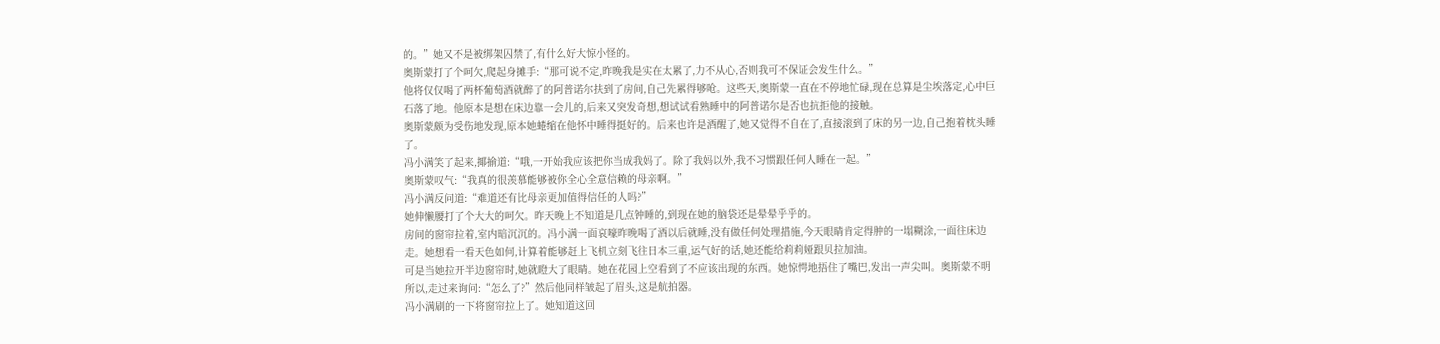的。”她又不是被绑架囚禁了,有什么好大惊小怪的。
奥斯蒙打了个呵欠,爬起身摊手:“那可说不定,昨晚我是实在太累了,力不从心,否则我可不保证会发生什么。”
他将仅仅喝了两杯葡萄酒就醉了的阿普诺尔扶到了房间,自己先累得够呛。这些天,奥斯蒙一直在不停地忙碌,现在总算是尘埃落定,心中巨石落了地。他原本是想在床边靠一会儿的,后来又突发奇想,想试试看熟睡中的阿普诺尔是否也抗拒他的接触。
奥斯蒙颇为受伤地发现,原本她蜷缩在他怀中睡得挺好的。后来也许是酒醒了,她又觉得不自在了,直接滚到了床的另一边,自己抱着枕头睡了。
冯小满笑了起来,揶揄道:“哦,一开始我应该把你当成我妈了。除了我妈以外,我不习惯跟任何人睡在一起。”
奥斯蒙叹气:“我真的很羡慕能够被你全心全意信赖的母亲啊。”
冯小满反问道:“难道还有比母亲更加值得信任的人吗?”
她伸懒腰打了个大大的呵欠。昨天晚上不知道是几点钟睡的,到现在她的脑袋还是晕晕乎乎的。
房间的窗帘拉着,室内暗沉沉的。冯小满一面哀嚎昨晚喝了酒以后就睡,没有做任何处理措施,今天眼睛肯定得肿的一塌糊涂,一面往床边走。她想看一看天色如何,计算着能够赶上飞机立刻飞往日本三重,运气好的话,她还能给莉莉娅跟贝拉加油。
可是当她拉开半边窗帘时,她就瞪大了眼睛。她在花园上空看到了不应该出现的东西。她惊愕地捂住了嘴巴,发出一声尖叫。奥斯蒙不明所以,走过来询问:“怎么了?”然后他同样皱起了眉头,这是航拍器。
冯小满刷的一下将窗帘拉上了。她知道这回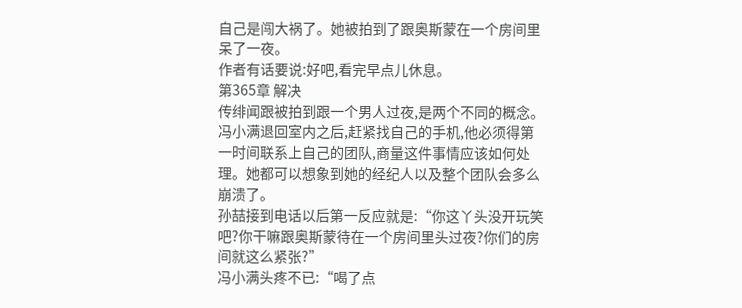自己是闯大祸了。她被拍到了跟奥斯蒙在一个房间里呆了一夜。
作者有话要说:好吧,看完早点儿休息。
第365章 解决
传绯闻跟被拍到跟一个男人过夜,是两个不同的概念。
冯小满退回室内之后,赶紧找自己的手机,他必须得第一时间联系上自己的团队,商量这件事情应该如何处理。她都可以想象到她的经纪人以及整个团队会多么崩溃了。
孙喆接到电话以后第一反应就是:“你这丫头没开玩笑吧?你干嘛跟奥斯蒙待在一个房间里头过夜?你们的房间就这么紧张?”
冯小满头疼不已:“喝了点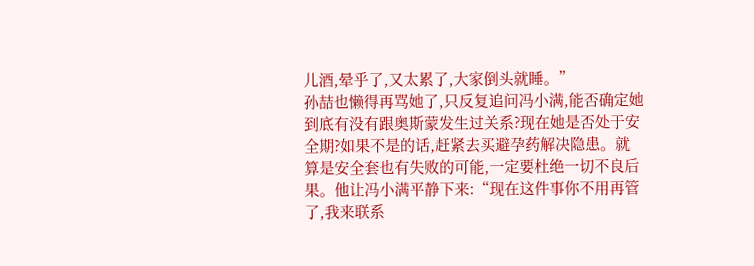儿酒,晕乎了,又太累了,大家倒头就睡。”
孙喆也懒得再骂她了,只反复追问冯小满,能否确定她到底有没有跟奥斯蒙发生过关系?现在她是否处于安全期?如果不是的话,赶紧去买避孕药解决隐患。就算是安全套也有失败的可能,一定要杜绝一切不良后果。他让冯小满平静下来:“现在这件事你不用再管了,我来联系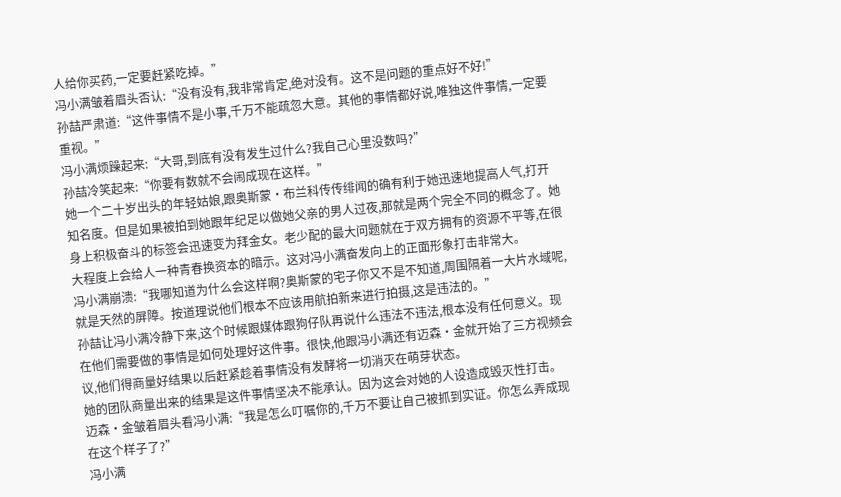人给你买药,一定要赶紧吃掉。”
冯小满皱着眉头否认:“没有没有,我非常肯定,绝对没有。这不是问题的重点好不好!”
孙喆严肃道:“这件事情不是小事,千万不能疏忽大意。其他的事情都好说,唯独这件事情,一定要重视。”
冯小满烦躁起来:“大哥,到底有没有发生过什么?我自己心里没数吗?”
孙喆冷笑起来:“你要有数就不会闹成现在这样。”
她一个二十岁出头的年轻姑娘,跟奥斯蒙·布兰科传传绯闻的确有利于她迅速地提高人气,打开知名度。但是如果被拍到她跟年纪足以做她父亲的男人过夜,那就是两个完全不同的概念了。她身上积极奋斗的标签会迅速变为拜金女。老少配的最大问题就在于双方拥有的资源不平等,在很大程度上会给人一种青春换资本的暗示。这对冯小满奋发向上的正面形象打击非常大。
冯小满崩溃:“我哪知道为什么会这样啊?奥斯蒙的宅子你又不是不知道,周围隔着一大片水域呢,就是天然的屏障。按道理说他们根本不应该用航拍新来进行拍摄,这是违法的。”
孙喆让冯小满冷静下来,这个时候跟媒体跟狗仔队再说什么违法不违法,根本没有任何意义。现在他们需要做的事情是如何处理好这件事。很快,他跟冯小满还有迈森·金就开始了三方视频会议,他们得商量好结果以后赶紧趁着事情没有发酵将一切消灭在萌芽状态。
她的团队商量出来的结果是这件事情坚决不能承认。因为这会对她的人设造成毁灭性打击。
迈森·金皱着眉头看冯小满:“我是怎么叮嘱你的,千万不要让自己被抓到实证。你怎么弄成现在这个样子了?”
冯小满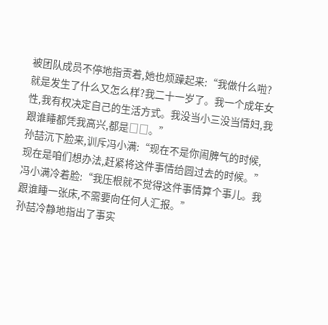被团队成员不停地指责着,她也烦躁起来:“我做什么啦?就是发生了什么又怎么样?我二十一岁了。我一个成年女性,我有权决定自己的生活方式。我没当小三没当情妇,我跟谁睡都凭我高兴,都是□□。”
孙喆沉下脸来,训斥冯小满:“现在不是你闹脾气的时候,现在是咱们想办法,赶紧将这件事情给圆过去的时候。”
冯小满冷着脸:“我压根就不觉得这件事情算个事儿。我跟谁睡一张床,不需要向任何人汇报。”
孙喆冷静地指出了事实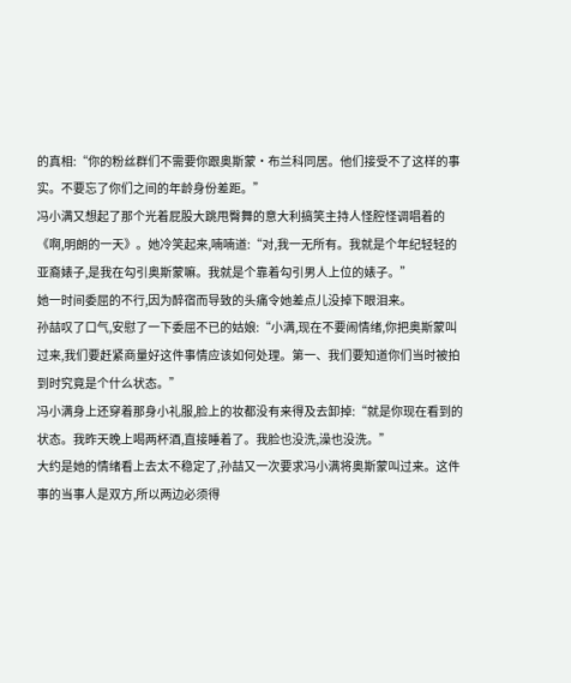的真相:“你的粉丝群们不需要你跟奥斯蒙·布兰科同居。他们接受不了这样的事实。不要忘了你们之间的年龄身份差距。”
冯小满又想起了那个光着屁股大跳甩臀舞的意大利搞笑主持人怪腔怪调唱着的《啊,明朗的一天》。她冷笑起来,喃喃道:“对,我一无所有。我就是个年纪轻轻的亚裔婊子,是我在勾引奥斯蒙嘛。我就是个靠着勾引男人上位的婊子。”
她一时间委屈的不行,因为醉宿而导致的头痛令她差点儿没掉下眼泪来。
孙喆叹了口气,安慰了一下委屈不已的姑娘:“小满,现在不要闹情绪,你把奥斯蒙叫过来,我们要赶紧商量好这件事情应该如何处理。第一、我们要知道你们当时被拍到时究竟是个什么状态。”
冯小满身上还穿着那身小礼服,脸上的妆都没有来得及去卸掉:“就是你现在看到的状态。我昨天晚上喝两杯酒,直接睡着了。我脸也没洗,澡也没洗。”
大约是她的情绪看上去太不稳定了,孙喆又一次要求冯小满将奥斯蒙叫过来。这件事的当事人是双方,所以两边必须得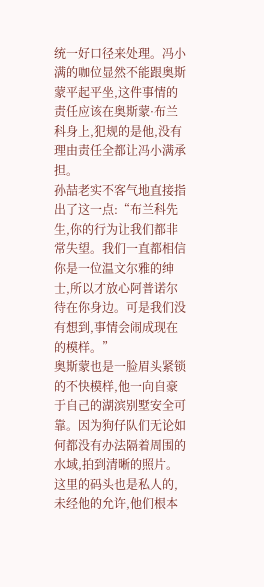统一好口径来处理。冯小满的咖位显然不能跟奥斯蒙平起平坐,这件事情的责任应该在奥斯蒙·布兰科身上,犯规的是他,没有理由责任全都让冯小满承担。
孙喆老实不客气地直接指出了这一点:“布兰科先生,你的行为让我们都非常失望。我们一直都相信你是一位温文尔雅的绅士,所以才放心阿普诺尔待在你身边。可是我们没有想到,事情会闹成现在的模样。”
奥斯蒙也是一脸眉头紧锁的不快模样,他一向自豪于自己的湖滨别墅安全可靠。因为狗仔队们无论如何都没有办法隔着周围的水域,拍到清晰的照片。这里的码头也是私人的,未经他的允许,他们根本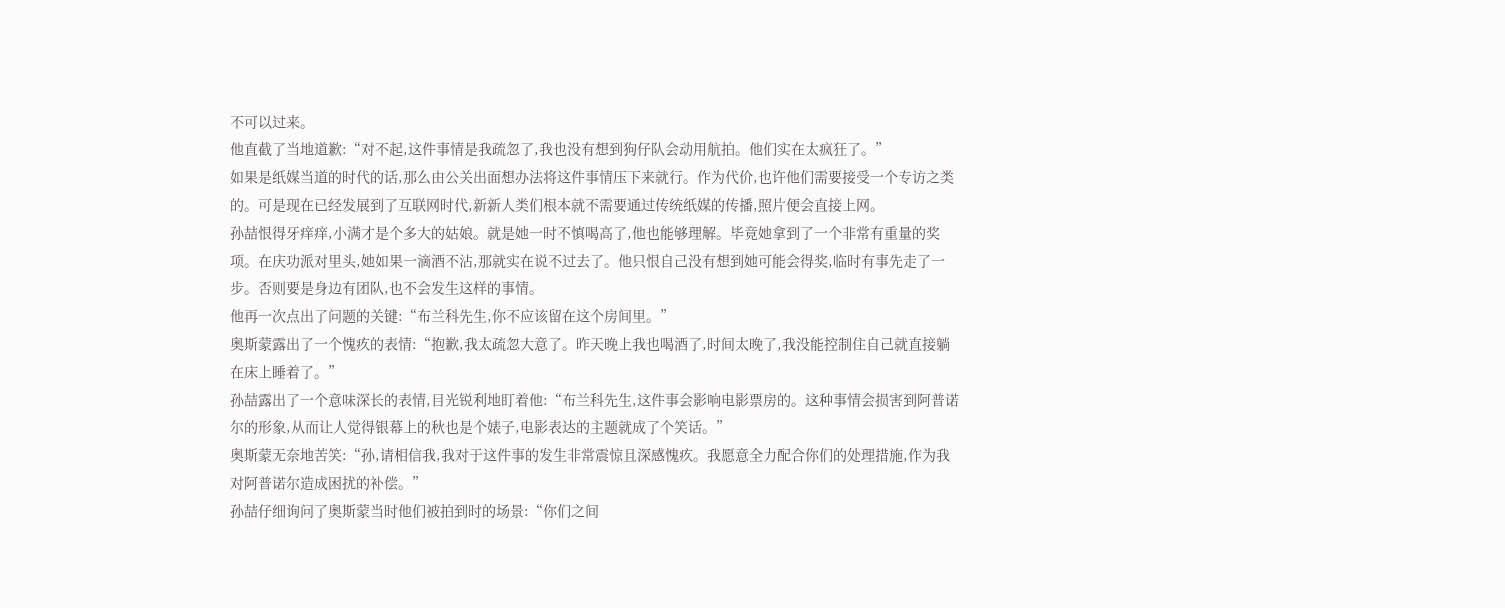不可以过来。
他直截了当地道歉:“对不起,这件事情是我疏忽了,我也没有想到狗仔队会动用航拍。他们实在太疯狂了。”
如果是纸媒当道的时代的话,那么由公关出面想办法将这件事情压下来就行。作为代价,也许他们需要接受一个专访之类的。可是现在已经发展到了互联网时代,新新人类们根本就不需要通过传统纸媒的传播,照片便会直接上网。
孙喆恨得牙痒痒,小满才是个多大的姑娘。就是她一时不慎喝高了,他也能够理解。毕竟她拿到了一个非常有重量的奖项。在庆功派对里头,她如果一滴酒不沾,那就实在说不过去了。他只恨自己没有想到她可能会得奖,临时有事先走了一步。否则要是身边有团队,也不会发生这样的事情。
他再一次点出了问题的关键:“布兰科先生,你不应该留在这个房间里。”
奥斯蒙露出了一个愧疚的表情:“抱歉,我太疏忽大意了。昨天晚上我也喝酒了,时间太晚了,我没能控制住自己就直接躺在床上睡着了。”
孙喆露出了一个意味深长的表情,目光锐利地盯着他:“布兰科先生,这件事会影响电影票房的。这种事情会损害到阿普诺尔的形象,从而让人觉得银幕上的秋也是个婊子,电影表达的主题就成了个笑话。”
奥斯蒙无奈地苦笑:“孙,请相信我,我对于这件事的发生非常震惊且深感愧疚。我愿意全力配合你们的处理措施,作为我对阿普诺尔造成困扰的补偿。”
孙喆仔细询问了奥斯蒙当时他们被拍到时的场景:“你们之间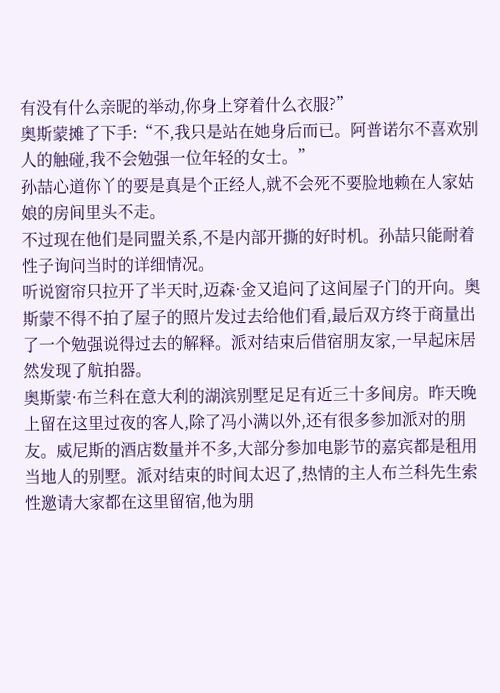有没有什么亲昵的举动,你身上穿着什么衣服?”
奥斯蒙摊了下手:“不,我只是站在她身后而已。阿普诺尔不喜欢别人的触碰,我不会勉强一位年轻的女士。”
孙喆心道你丫的要是真是个正经人,就不会死不要脸地赖在人家姑娘的房间里头不走。
不过现在他们是同盟关系,不是内部开撕的好时机。孙喆只能耐着性子询问当时的详细情况。
听说窗帘只拉开了半天时,迈森·金又追问了这间屋子门的开向。奥斯蒙不得不拍了屋子的照片发过去给他们看,最后双方终于商量出了一个勉强说得过去的解释。派对结束后借宿朋友家,一早起床居然发现了航拍器。
奥斯蒙·布兰科在意大利的湖滨别墅足足有近三十多间房。昨天晚上留在这里过夜的客人,除了冯小满以外,还有很多参加派对的朋友。威尼斯的酒店数量并不多,大部分参加电影节的嘉宾都是租用当地人的别墅。派对结束的时间太迟了,热情的主人布兰科先生索性邀请大家都在这里留宿,他为朋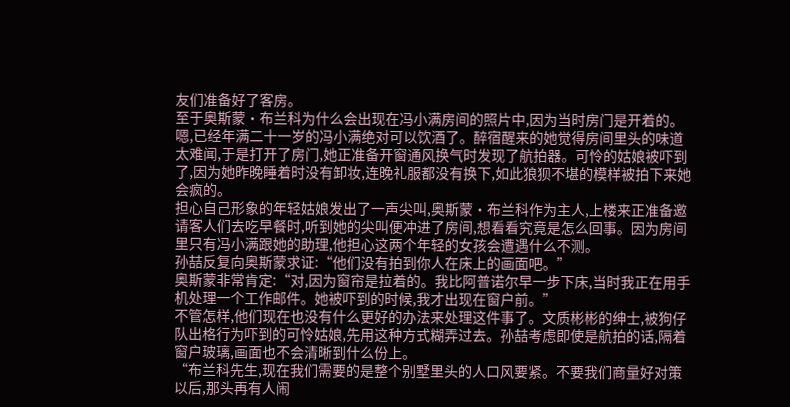友们准备好了客房。
至于奥斯蒙·布兰科为什么会出现在冯小满房间的照片中,因为当时房门是开着的。嗯,已经年满二十一岁的冯小满绝对可以饮酒了。醉宿醒来的她觉得房间里头的味道太难闻,于是打开了房门,她正准备开窗通风换气时发现了航拍器。可怜的姑娘被吓到了,因为她昨晚睡着时没有卸妆,连晚礼服都没有换下,如此狼狈不堪的模样被拍下来她会疯的。
担心自己形象的年轻姑娘发出了一声尖叫,奥斯蒙·布兰科作为主人,上楼来正准备邀请客人们去吃早餐时,听到她的尖叫便冲进了房间,想看看究竟是怎么回事。因为房间里只有冯小满跟她的助理,他担心这两个年轻的女孩会遭遇什么不测。
孙喆反复向奥斯蒙求证:“他们没有拍到你人在床上的画面吧。”
奥斯蒙非常肯定:“对,因为窗帘是拉着的。我比阿普诺尔早一步下床,当时我正在用手机处理一个工作邮件。她被吓到的时候,我才出现在窗户前。”
不管怎样,他们现在也没有什么更好的办法来处理这件事了。文质彬彬的绅士,被狗仔队出格行为吓到的可怜姑娘,先用这种方式糊弄过去。孙喆考虑即使是航拍的话,隔着窗户玻璃,画面也不会清晰到什么份上。
“布兰科先生,现在我们需要的是整个别墅里头的人口风要紧。不要我们商量好对策以后,那头再有人闹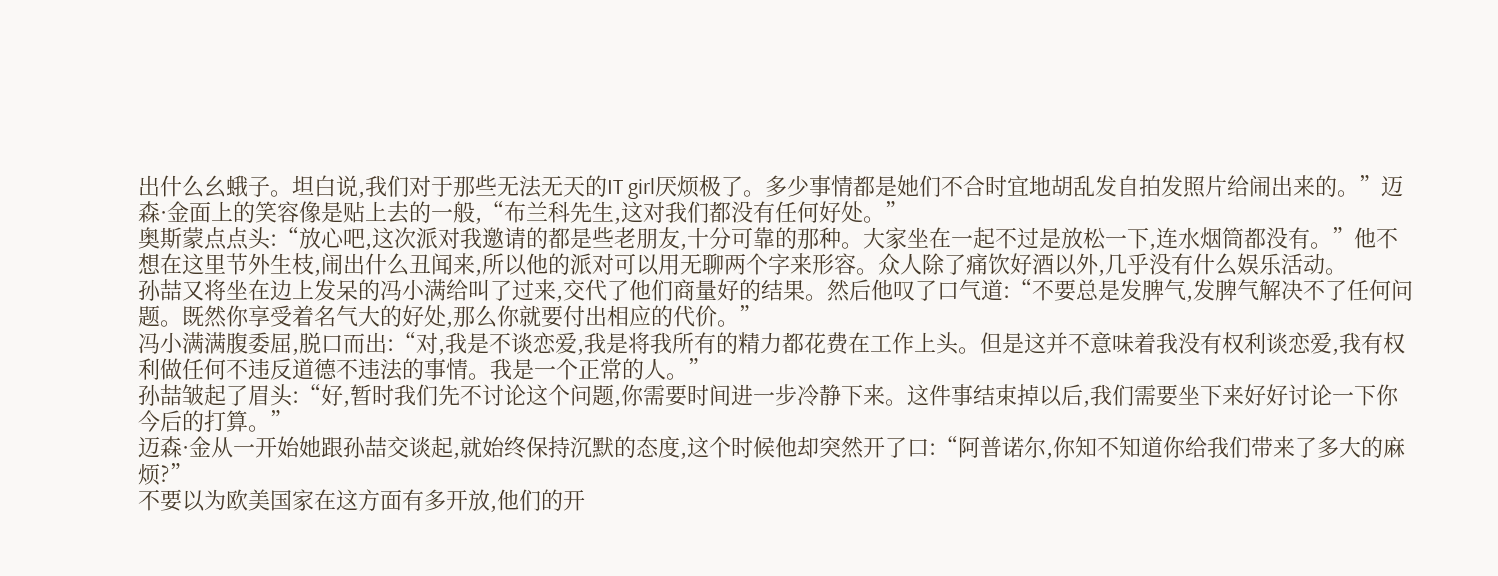出什么幺蛾子。坦白说,我们对于那些无法无天的IT girl厌烦极了。多少事情都是她们不合时宜地胡乱发自拍发照片给闹出来的。”迈森·金面上的笑容像是贴上去的一般,“布兰科先生,这对我们都没有任何好处。”
奥斯蒙点点头:“放心吧,这次派对我邀请的都是些老朋友,十分可靠的那种。大家坐在一起不过是放松一下,连水烟筒都没有。”他不想在这里节外生枝,闹出什么丑闻来,所以他的派对可以用无聊两个字来形容。众人除了痛饮好酒以外,几乎没有什么娱乐活动。
孙喆又将坐在边上发呆的冯小满给叫了过来,交代了他们商量好的结果。然后他叹了口气道:“不要总是发脾气,发脾气解决不了任何问题。既然你享受着名气大的好处,那么你就要付出相应的代价。”
冯小满满腹委屈,脱口而出:“对,我是不谈恋爱,我是将我所有的精力都花费在工作上头。但是这并不意味着我没有权利谈恋爱,我有权利做任何不违反道德不违法的事情。我是一个正常的人。”
孙喆皱起了眉头:“好,暂时我们先不讨论这个问题,你需要时间进一步冷静下来。这件事结束掉以后,我们需要坐下来好好讨论一下你今后的打算。”
迈森·金从一开始她跟孙喆交谈起,就始终保持沉默的态度,这个时候他却突然开了口:“阿普诺尔,你知不知道你给我们带来了多大的麻烦?”
不要以为欧美国家在这方面有多开放,他们的开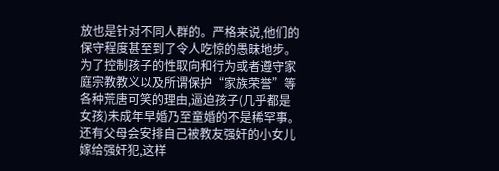放也是针对不同人群的。严格来说,他们的保守程度甚至到了令人吃惊的愚昧地步。
为了控制孩子的性取向和行为或者遵守家庭宗教教义以及所谓保护“家族荣誉”等各种荒唐可笑的理由,逼迫孩子(几乎都是女孩)未成年早婚乃至童婚的不是稀罕事。还有父母会安排自己被教友强奸的小女儿嫁给强奸犯,这样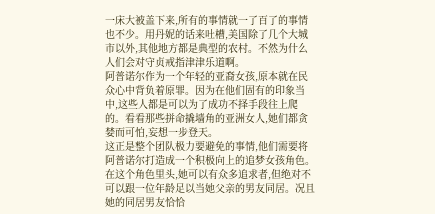一床大被盖下来,所有的事情就一了百了的事情也不少。用丹妮的话来吐槽,美国除了几个大城市以外,其他地方都是典型的农村。不然为什么人们会对守贞戒指津津乐道啊。
阿普诺尔作为一个年轻的亚裔女孩,原本就在民众心中背负着原罪。因为在他们固有的印象当中,这些人都是可以为了成功不择手段往上爬的。看看那些拼命撬墙角的亚洲女人,她们都贪婪而可怕,妄想一步登天。
这正是整个团队极力要避免的事情,他们需要将阿普诺尔打造成一个积极向上的追梦女孩角色。在这个角色里头,她可以有众多追求者,但绝对不可以跟一位年龄足以当她父亲的男友同居。况且她的同居男友恰恰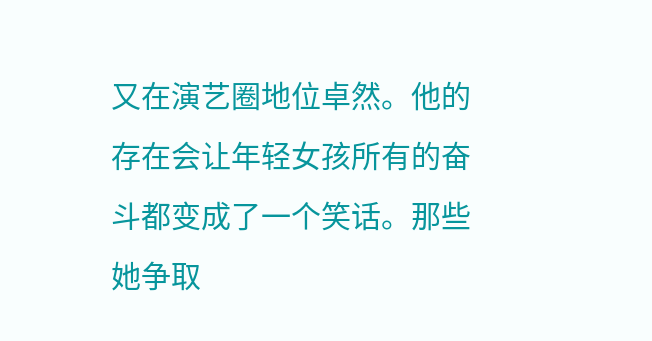又在演艺圈地位卓然。他的存在会让年轻女孩所有的奋斗都变成了一个笑话。那些她争取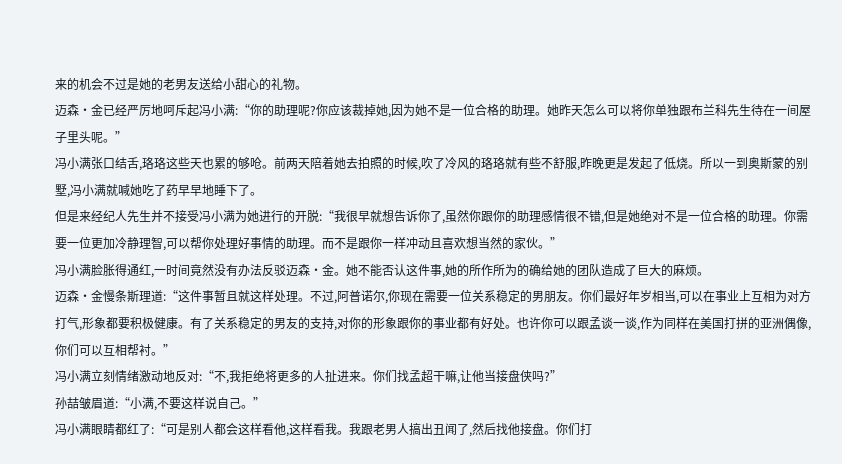来的机会不过是她的老男友送给小甜心的礼物。
迈森·金已经严厉地呵斥起冯小满:“你的助理呢?你应该裁掉她,因为她不是一位合格的助理。她昨天怎么可以将你单独跟布兰科先生待在一间屋子里头呢。”
冯小满张口结舌,珞珞这些天也累的够呛。前两天陪着她去拍照的时候,吹了冷风的珞珞就有些不舒服,昨晚更是发起了低烧。所以一到奥斯蒙的别墅,冯小满就喊她吃了药早早地睡下了。
但是来经纪人先生并不接受冯小满为她进行的开脱:“我很早就想告诉你了,虽然你跟你的助理感情很不错,但是她绝对不是一位合格的助理。你需要一位更加冷静理智,可以帮你处理好事情的助理。而不是跟你一样冲动且喜欢想当然的家伙。”
冯小满脸胀得通红,一时间竟然没有办法反驳迈森·金。她不能否认这件事,她的所作所为的确给她的团队造成了巨大的麻烦。
迈森·金慢条斯理道:“这件事暂且就这样处理。不过,阿普诺尔,你现在需要一位关系稳定的男朋友。你们最好年岁相当,可以在事业上互相为对方打气,形象都要积极健康。有了关系稳定的男友的支持,对你的形象跟你的事业都有好处。也许你可以跟孟谈一谈,作为同样在美国打拼的亚洲偶像,你们可以互相帮衬。”
冯小满立刻情绪激动地反对:“不,我拒绝将更多的人扯进来。你们找孟超干嘛,让他当接盘侠吗?”
孙喆皱眉道:“小满,不要这样说自己。”
冯小满眼睛都红了:“可是别人都会这样看他,这样看我。我跟老男人搞出丑闻了,然后找他接盘。你们打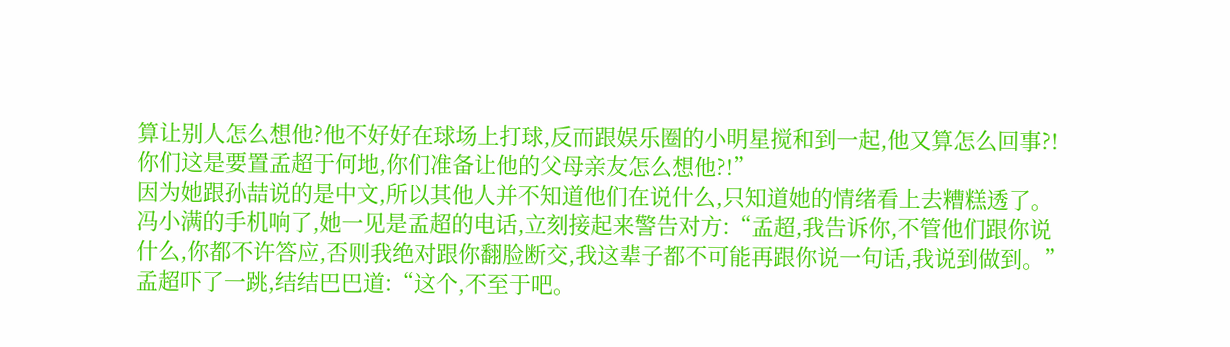算让别人怎么想他?他不好好在球场上打球,反而跟娱乐圈的小明星搅和到一起,他又算怎么回事?!你们这是要置孟超于何地,你们准备让他的父母亲友怎么想他?!”
因为她跟孙喆说的是中文,所以其他人并不知道他们在说什么,只知道她的情绪看上去糟糕透了。
冯小满的手机响了,她一见是孟超的电话,立刻接起来警告对方:“孟超,我告诉你,不管他们跟你说什么,你都不许答应,否则我绝对跟你翻脸断交,我这辈子都不可能再跟你说一句话,我说到做到。”
孟超吓了一跳,结结巴巴道:“这个,不至于吧。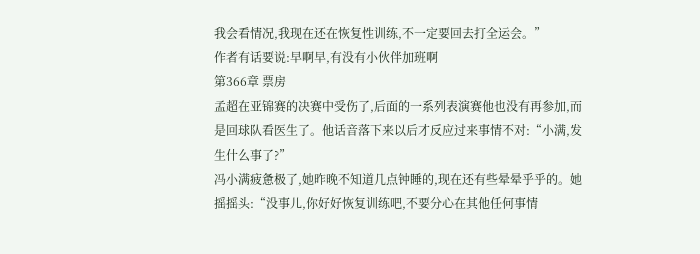我会看情况,我现在还在恢复性训练,不一定要回去打全运会。”
作者有话要说:早啊早,有没有小伙伴加班啊
第366章 票房
孟超在亚锦赛的决赛中受伤了,后面的一系列表演赛他也没有再参加,而是回球队看医生了。他话音落下来以后才反应过来事情不对:“小满,发生什么事了?”
冯小满疲惫极了,她昨晚不知道几点钟睡的,现在还有些晕晕乎乎的。她摇摇头:“没事儿,你好好恢复训练吧,不要分心在其他任何事情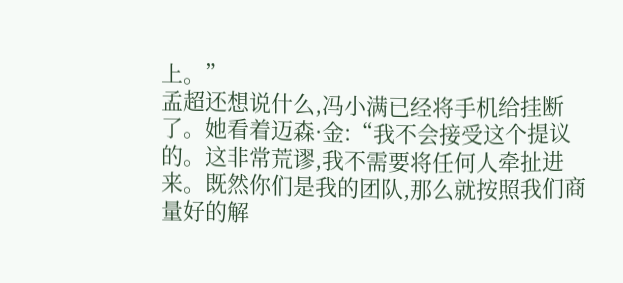上。”
孟超还想说什么,冯小满已经将手机给挂断了。她看着迈森·金:“我不会接受这个提议的。这非常荒谬,我不需要将任何人牵扯进来。既然你们是我的团队,那么就按照我们商量好的解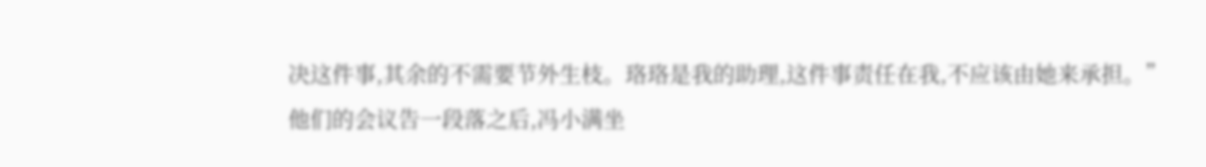决这件事,其余的不需要节外生枝。珞珞是我的助理,这件事责任在我,不应该由她来承担。”
他们的会议告一段落之后,冯小满坐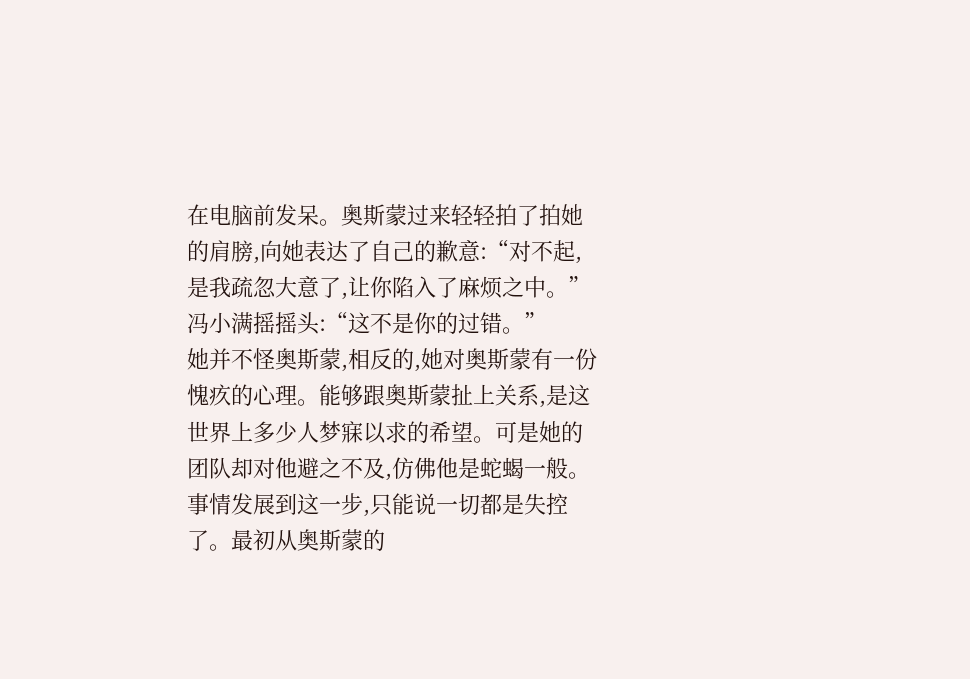在电脑前发呆。奥斯蒙过来轻轻拍了拍她的肩膀,向她表达了自己的歉意:“对不起,是我疏忽大意了,让你陷入了麻烦之中。”
冯小满摇摇头:“这不是你的过错。”
她并不怪奥斯蒙,相反的,她对奥斯蒙有一份愧疚的心理。能够跟奥斯蒙扯上关系,是这世界上多少人梦寐以求的希望。可是她的团队却对他避之不及,仿佛他是蛇蝎一般。
事情发展到这一步,只能说一切都是失控了。最初从奥斯蒙的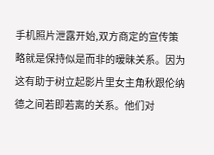手机照片泄露开始,双方商定的宣传策略就是保持似是而非的暧昧关系。因为这有助于树立起影片里女主角秋跟伦纳德之间若即若离的关系。他们对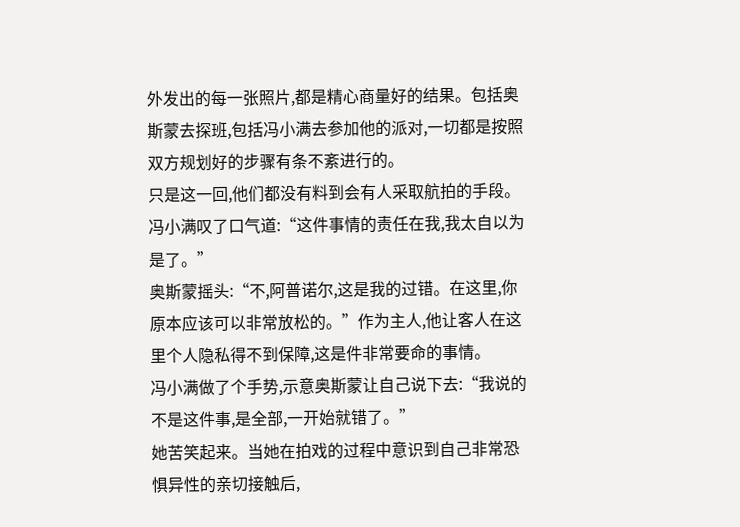外发出的每一张照片,都是精心商量好的结果。包括奥斯蒙去探班,包括冯小满去参加他的派对,一切都是按照双方规划好的步骤有条不紊进行的。
只是这一回,他们都没有料到会有人采取航拍的手段。
冯小满叹了口气道:“这件事情的责任在我,我太自以为是了。”
奥斯蒙摇头:“不,阿普诺尔,这是我的过错。在这里,你原本应该可以非常放松的。”作为主人,他让客人在这里个人隐私得不到保障,这是件非常要命的事情。
冯小满做了个手势,示意奥斯蒙让自己说下去:“我说的不是这件事,是全部,一开始就错了。”
她苦笑起来。当她在拍戏的过程中意识到自己非常恐惧异性的亲切接触后,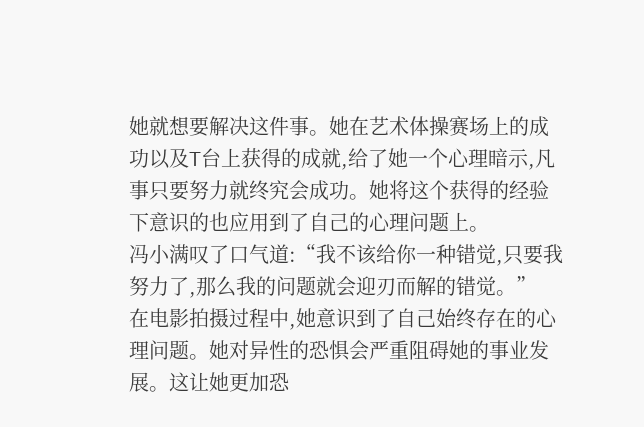她就想要解决这件事。她在艺术体操赛场上的成功以及T台上获得的成就,给了她一个心理暗示,凡事只要努力就终究会成功。她将这个获得的经验下意识的也应用到了自己的心理问题上。
冯小满叹了口气道:“我不该给你一种错觉,只要我努力了,那么我的问题就会迎刃而解的错觉。”
在电影拍摄过程中,她意识到了自己始终存在的心理问题。她对异性的恐惧会严重阻碍她的事业发展。这让她更加恐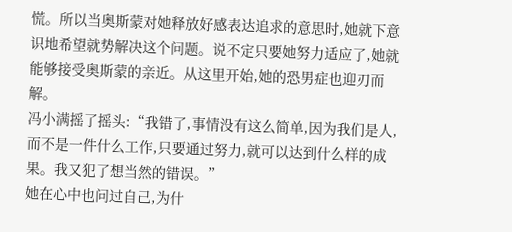慌。所以当奥斯蒙对她释放好感表达追求的意思时,她就下意识地希望就势解决这个问题。说不定只要她努力适应了,她就能够接受奥斯蒙的亲近。从这里开始,她的恐男症也迎刃而解。
冯小满摇了摇头:“我错了,事情没有这么简单,因为我们是人,而不是一件什么工作,只要通过努力,就可以达到什么样的成果。我又犯了想当然的错误。”
她在心中也问过自己,为什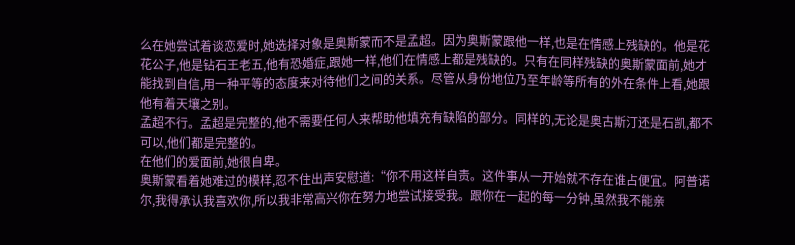么在她尝试着谈恋爱时,她选择对象是奥斯蒙而不是孟超。因为奥斯蒙跟他一样,也是在情感上残缺的。他是花花公子,他是钻石王老五,他有恐婚症,跟她一样,他们在情感上都是残缺的。只有在同样残缺的奥斯蒙面前,她才能找到自信,用一种平等的态度来对待他们之间的关系。尽管从身份地位乃至年龄等所有的外在条件上看,她跟他有着天壤之别。
孟超不行。孟超是完整的,他不需要任何人来帮助他填充有缺陷的部分。同样的,无论是奥古斯汀还是石凯,都不可以,他们都是完整的。
在他们的爱面前,她很自卑。
奥斯蒙看着她难过的模样,忍不住出声安慰道:“你不用这样自责。这件事从一开始就不存在谁占便宜。阿普诺尔,我得承认我喜欢你,所以我非常高兴你在努力地尝试接受我。跟你在一起的每一分钟,虽然我不能亲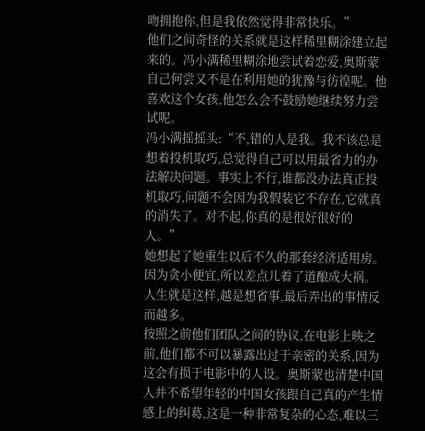吻拥抱你,但是我依然觉得非常快乐。”
他们之间奇怪的关系就是这样稀里糊涂建立起来的。冯小满稀里糊涂地尝试着恋爱,奥斯蒙自己何尝又不是在利用她的犹豫与彷徨呢。他喜欢这个女孩,他怎么会不鼓励她继续努力尝试呢。
冯小满摇摇头:“不,错的人是我。我不该总是想着投机取巧,总觉得自己可以用最省力的办法解决问题。事实上不行,谁都没办法真正投机取巧,问题不会因为我假装它不存在,它就真的消失了。对不起,你真的是很好很好的人。”
她想起了她重生以后不久的那套经济适用房。因为贪小便宜,所以差点儿着了道酿成大祸。人生就是这样,越是想省事,最后弄出的事情反而越多。
按照之前他们团队之间的协议,在电影上映之前,他们都不可以暴露出过于亲密的关系,因为这会有损于电影中的人设。奥斯蒙也清楚中国人并不希望年轻的中国女孩跟自己真的产生情感上的纠葛,这是一种非常复杂的心态,难以三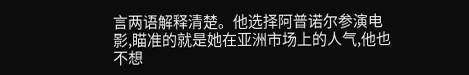言两语解释清楚。他选择阿普诺尔参演电影,瞄准的就是她在亚洲市场上的人气,他也不想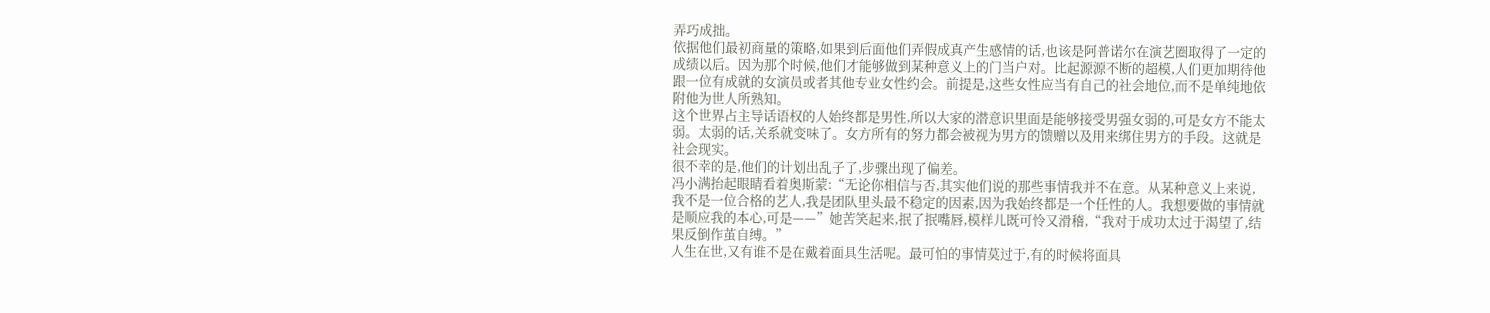弄巧成拙。
依据他们最初商量的策略,如果到后面他们弄假成真产生感情的话,也该是阿普诺尔在演艺圈取得了一定的成绩以后。因为那个时候,他们才能够做到某种意义上的门当户对。比起源源不断的超模,人们更加期待他跟一位有成就的女演员或者其他专业女性约会。前提是,这些女性应当有自己的社会地位,而不是单纯地依附他为世人所熟知。
这个世界占主导话语权的人始终都是男性,所以大家的潜意识里面是能够接受男强女弱的,可是女方不能太弱。太弱的话,关系就变味了。女方所有的努力都会被视为男方的馈赠以及用来绑住男方的手段。这就是社会现实。
很不幸的是,他们的计划出乱子了,步骤出现了偏差。
冯小满抬起眼睛看着奥斯蒙:“无论你相信与否,其实他们说的那些事情我并不在意。从某种意义上来说,我不是一位合格的艺人,我是团队里头最不稳定的因素,因为我始终都是一个任性的人。我想要做的事情就是顺应我的本心,可是——”她苦笑起来,抿了抿嘴唇,模样儿既可怜又滑稽,“我对于成功太过于渴望了,结果反倒作茧自缚。”
人生在世,又有谁不是在戴着面具生活呢。最可怕的事情莫过于,有的时候将面具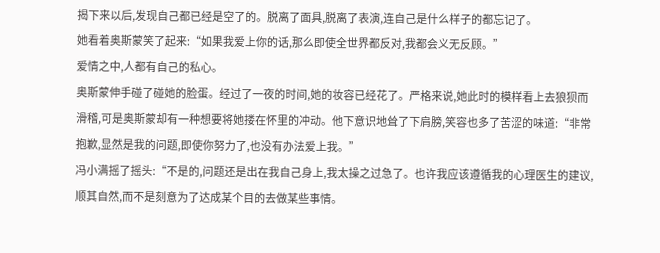揭下来以后,发现自己都已经是空了的。脱离了面具,脱离了表演,连自己是什么样子的都忘记了。
她看着奥斯蒙笑了起来:“如果我爱上你的话,那么即使全世界都反对,我都会义无反顾。”
爱情之中,人都有自己的私心。
奥斯蒙伸手碰了碰她的脸蛋。经过了一夜的时间,她的妆容已经花了。严格来说,她此时的模样看上去狼狈而滑稽,可是奥斯蒙却有一种想要将她搂在怀里的冲动。他下意识地耸了下肩膀,笑容也多了苦涩的味道:“非常抱歉,显然是我的问题,即使你努力了,也没有办法爱上我。”
冯小满摇了摇头:“不是的,问题还是出在我自己身上,我太操之过急了。也许我应该遵循我的心理医生的建议,顺其自然,而不是刻意为了达成某个目的去做某些事情。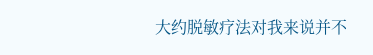大约脱敏疗法对我来说并不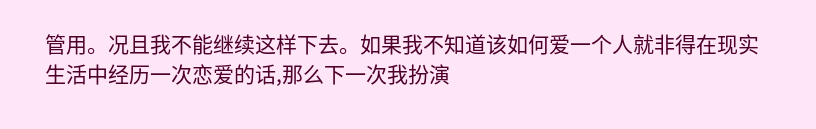管用。况且我不能继续这样下去。如果我不知道该如何爱一个人就非得在现实生活中经历一次恋爱的话,那么下一次我扮演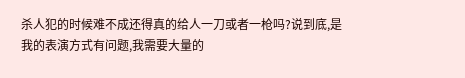杀人犯的时候难不成还得真的给人一刀或者一枪吗?说到底,是我的表演方式有问题,我需要大量的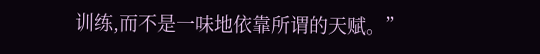训练,而不是一味地依靠所谓的天赋。”